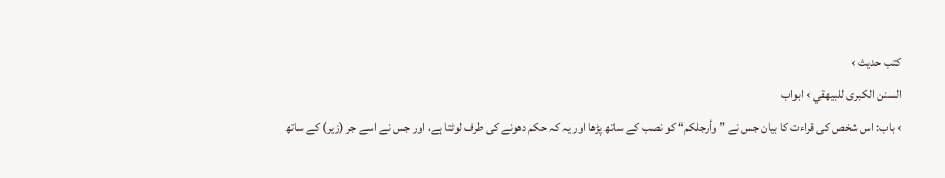کتب حدیث ›
السنن الكبرى للبيهقي › ابواب
› باب: اس شخص کی قراءت کا بیان جس نے ”وأرجلكم“ کو نصب کے ساتھ پڑھا اور یہ کہ حکم دھونے کی طرف لوٹتا ہے، اور جس نے اسے جر (زیر) کے ساتھ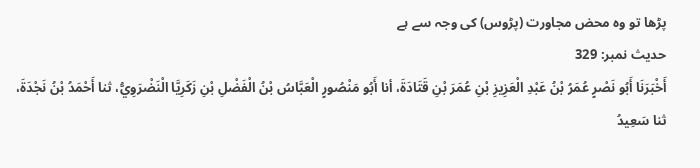پڑھا تو وہ محض مجاورت (پڑوس) کی وجہ سے ہے
حدیث نمبر: 329
أَخْبَرَنَا أَبُو نَصْرٍ عُمَرُ بْنُ عَبْدِ الْعَزِيزِ بْنِ عُمَرَ بْنِ قَتَادَةَ، أنا أَبُو مَنْصُورٍ الْعَبَّاسُ بْنُ الْفَضْلِ بْنِ زَكَرِيَّا الْنَضْرَوِيُّ، ثنا أَحْمَدُ بْنُ نَجْدَةَ، ثنا سَعِيدُ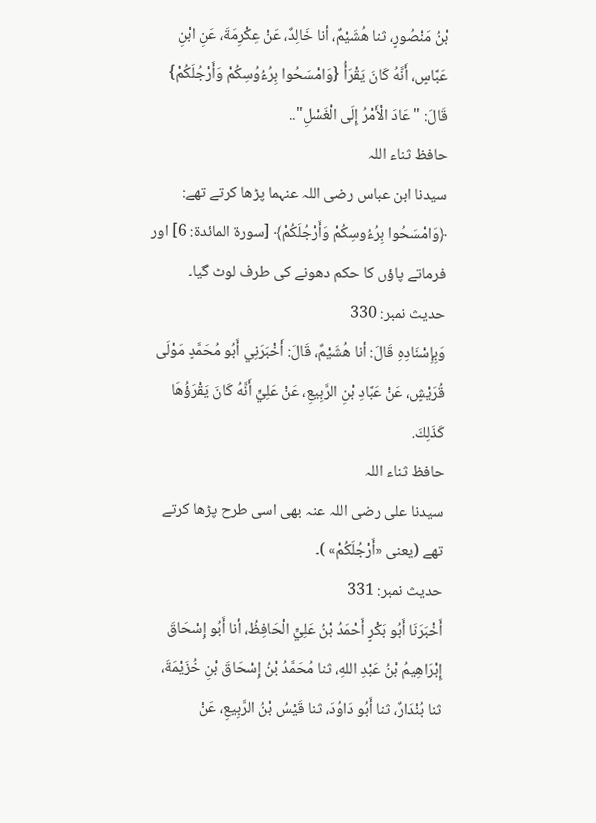بْنُ مَنْصُورٍ، ثنا هُشَيْمٌ، أنا خَالِدٌ، عَنْ عِكْرِمَةَ، عَنِ ابْنِ عَبَّاسٍ، أَنَّهُ كَانَ يَقْرَأُ {وَامْسَحُوا بِرُءُوُسِكُمْ وَأَرْجُلَكُمْ} قَالَ: " عَادَ الْأَمْرُ إِلَى الْغَسْلِ"..
حافظ ثناء اللہ
سیدنا ابن عباس رضی اللہ عنہما پڑھا کرتے تھے: ﴿وَامْسَحُوا بِرُءُوسِكُمْ وَأَرْجُلَكُمْ﴾ [سورة المائدة: 6] اور فرماتے پاؤں کا حکم دھونے کی طرف لوٹ گیا۔
حدیث نمبر: 330
وَبِإِسْنَادِهِ قَالَ: أنا هُشَيْمٌ، قَالَ: أَخْبَرَنِي أَبُو مُحَمَّدٍ مَوْلَى قُرَيْشٍ، عَنْ عَبَّادِ بْنِ الرَّبِيعِ، عَنْ عَلِيٍّ أَنَّهُ كَانَ يَقْرَؤُهَا كَذَلِكَ.
حافظ ثناء اللہ
سیدنا علی رضی اللہ عنہ بھی اسی طرح پڑھا کرتے تھے (یعنی «أَرْجُلَكُمْ» )۔
حدیث نمبر: 331
أَخْبَرَنَا أَبُو بَكْرٍ أَحْمَدُ بْنُ عَلِيٍّ الْحَافِظُ، أنا أَبُو إِسْحَاقَ إِبْرَاهِيمُ بْنُ عَبْدِ اللهِ، ثنا مُحَمَّدُ بْنُ إِسْحَاقَ بْنِ خُزَيْمَةَ، ثنا بُنْدَارٌ، ثنا أَبُو دَاوُدَ، ثنا قَيْسُ بْنُ الرَّبِيعِ، عَنْ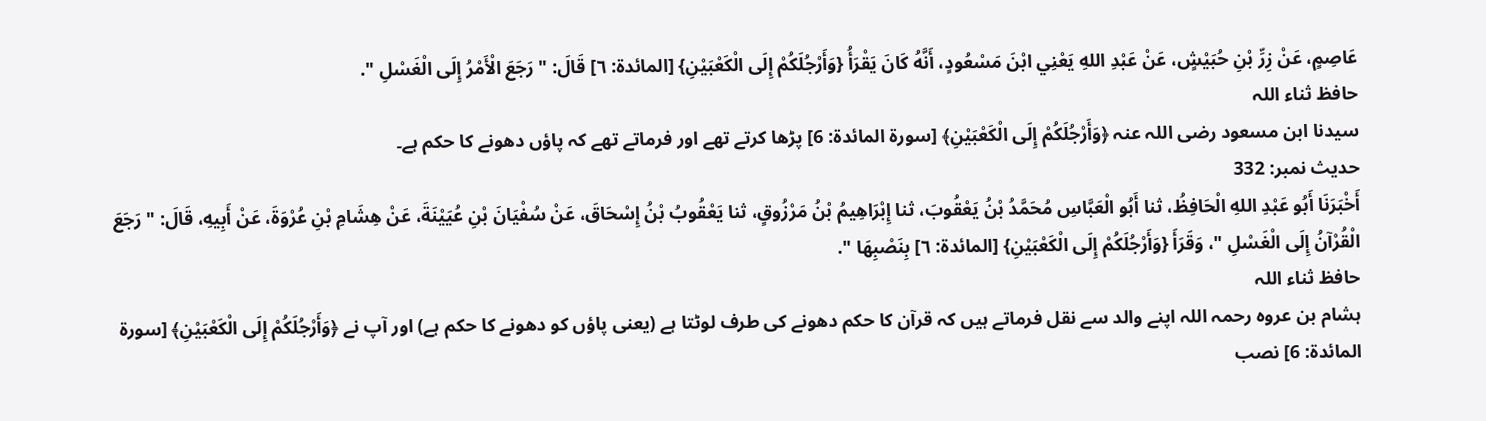عَاصِمٍ، عَنْ زِرِّ بْنِ حُبَيْشٍ، عَنْ عَبْدِ اللهِ يَعْنِي ابْنَ مَسْعُودٍ، أَنَّهُ كَانَ يَقْرَأُ {وَأَرْجُلَكُمْ إِلَى الْكَعْبَيْنِ} [المائدة: ٦] قَالَ: " رَجَعَ الْأَمْرُ إِلَى الْغَسْلِ ".
حافظ ثناء اللہ
سیدنا ابن مسعود رضی اللہ عنہ ﴿وَأَرْجُلَكُمْ إِلَى الْكَعْبَيْنِ﴾ [سورة المائدة: 6] پڑھا کرتے تھے اور فرماتے تھے کہ پاؤں دھونے کا حکم ہے۔
حدیث نمبر: 332
أَخْبَرَنَا أَبُو عَبْدِ اللهِ الْحَافِظُ، ثنا أَبُو الْعَبَّاسِ مُحَمَّدُ بْنُ يَعْقُوبَ، ثنا إِبْرَاهِيمُ بْنُ مَرْزُوقٍ، ثنا يَعْقُوبُ بْنُ إِسْحَاقَ، عَنْ سُفْيَانَ بْنِ عُيَيْنَةَ، عَنْ هِشَامِ بْنِ عُرْوَةَ، عَنْ أَبِيهِ، قَالَ: " رَجَعَ الْقُرْآنُ إِلَى الْغَسْلِ "، وَقَرَأَ {وَأَرْجُلَكُمْ إِلَى الْكَعْبَيْنِ} [المائدة: ٦] بِنَصْبِهَا ".
حافظ ثناء اللہ
ہشام بن عروہ رحمہ اللہ اپنے والد سے نقل فرماتے ہیں کہ قرآن کا حکم دھونے کی طرف لوٹتا ہے (یعنی پاؤں کو دھونے کا حکم ہے) اور آپ نے ﴿وَأَرْجُلَكُمْ إِلَى الْكَعْبَيْنِ﴾ [سورة المائدة: 6] نصب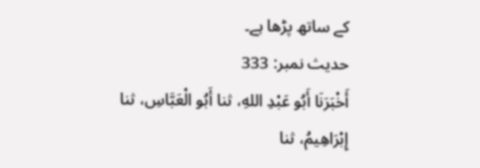کے ساتھ پڑھا ہے۔
حدیث نمبر: 333
أَخْبَرَنَا أَبُو عَبْدِ اللهِ، ثنا أَبُو الْعَبَّاسِ، ثنا إِبْرَاهِيمُ، ثنا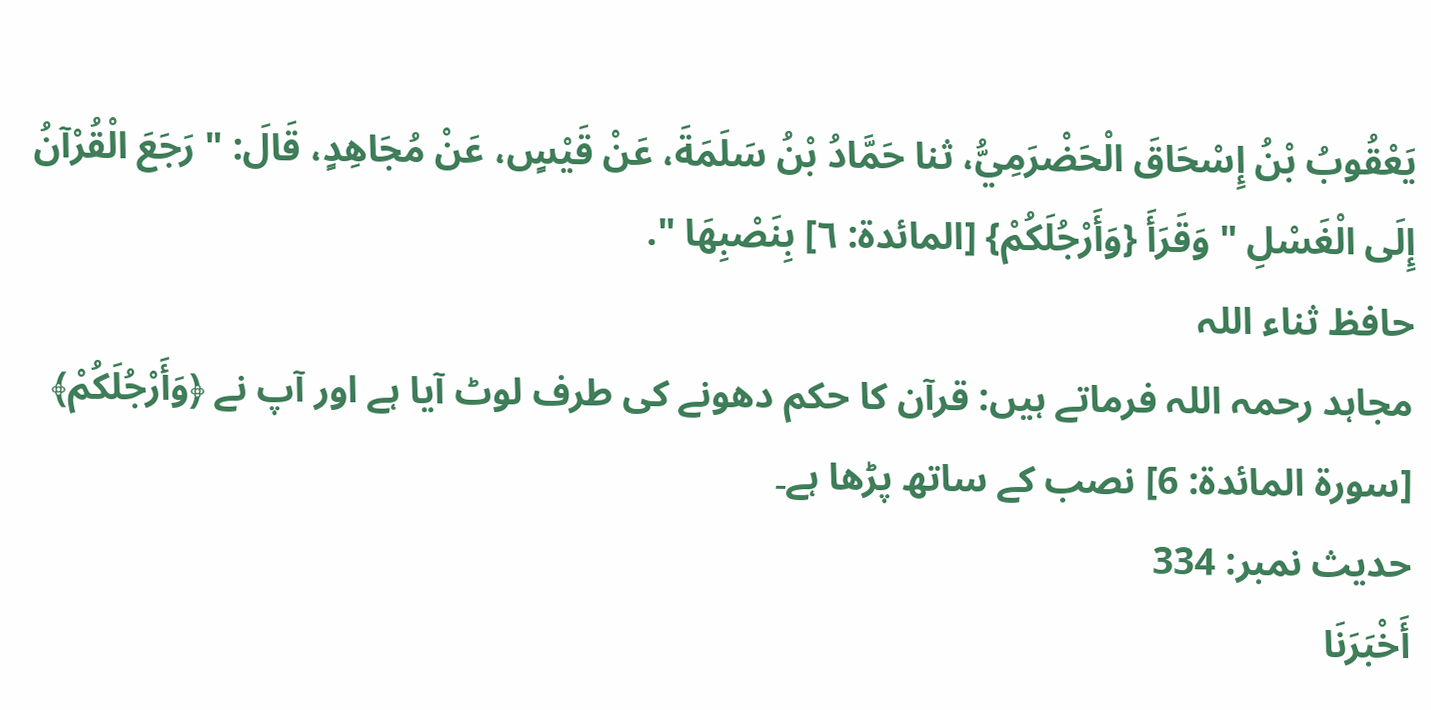يَعْقُوبُ بْنُ إِسْحَاقَ الْحَضْرَمِيُّ، ثنا حَمَّادُ بْنُ سَلَمَةَ، عَنْ قَيْسٍ، عَنْ مُجَاهِدٍ، قَالَ: " رَجَعَ الْقُرْآنُ إِلَى الْغَسْلِ " وَقَرَأَ {وَأَرْجُلَكُمْ} [المائدة: ٦] بِنَصْبِهَا ".
حافظ ثناء اللہ
مجاہد رحمہ اللہ فرماتے ہیں: قرآن کا حکم دھونے کی طرف لوٹ آیا ہے اور آپ نے ﴿وَأَرْجُلَكُمْ﴾ [سورة المائدة: 6] نصب کے ساتھ پڑھا ہے۔
حدیث نمبر: 334
أَخْبَرَنَا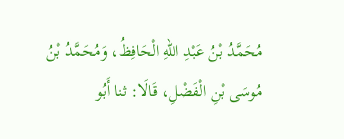مُحَمَّدُ بْنُ عَبْدِ اللهِ الْحَافِظُ، وَمُحَمَّدُ بْنُ مُوسَى بْنِ الْفَضْلِ، قَالَا: ثنا أَبُو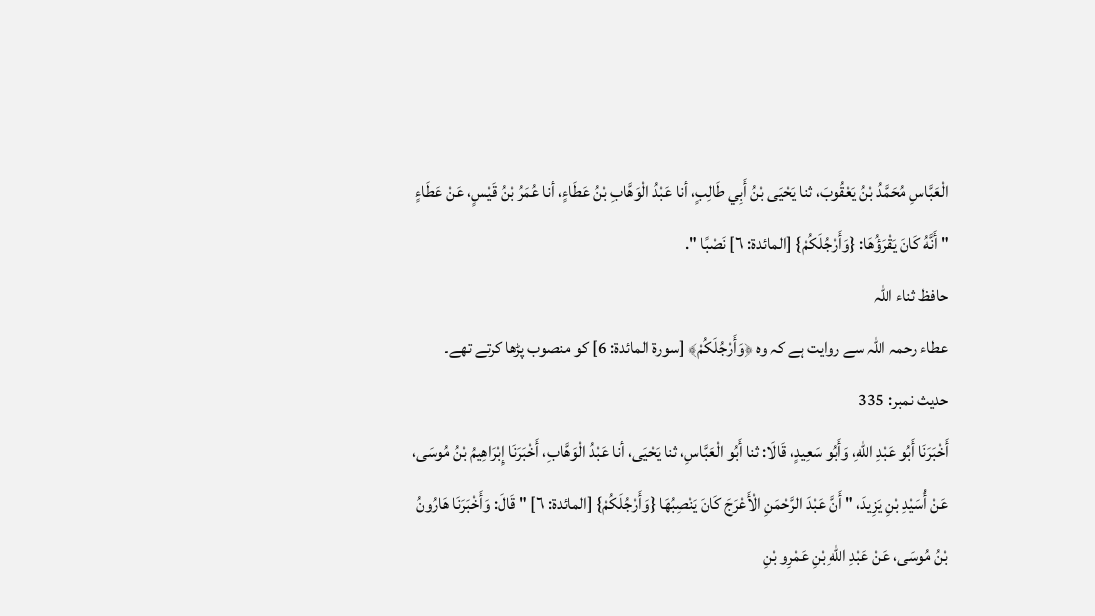الْعَبَّاسِ مُحَمَّدُ بْنُ يَعْقُوبَ، ثنا يَحْيَى بْنُ أَبِي طَالِبٍ، أنا عَبْدُ الْوَهَّابِ بْنُ عَطَاءٍ، أنا عُمَرُ بْنُ قَيْسٍ، عَنْ عَطَاءٍ " أَنَّهُ كَانَ يَقْرَؤُهَا: {وَأَرْجُلَكُمْ} [المائدة: ٦] نَصْبًا ".
حافظ ثناء اللہ
عطاء رحمہ اللہ سے روایت ہے کہ وہ ﴿وَأَرْجُلَكُمْ﴾ [سورة المائدة: 6] کو منصوب پڑھا کرتے تھے۔
حدیث نمبر: 335
أَخْبَرَنَا أَبُو عَبْدِ اللهِ، وَأَبُو سَعِيدٍ، قَالَا: ثنا أَبُو الْعَبَّاسِ، ثنا يَحْيَى، أنا عَبْدُ الْوَهَّابِ، أَخْبَرَنَا إِبْرَاهِيمُ بْنُ مُوسَى، عَنْ أُسَيْدِ بْنِ يَزِيدَ، " أَنَّ عَبْدَ الرَّحْمَنِ الْأَعْرَجَ كَانَ يَنْصِبُهَا {وَأَرْجُلَكُمْ} [المائدة: ٦] " قَالَ: وَأَخْبَرَنَا هَارُونُ بْنُ مُوسَى، عَنْ عَبْدِ اللهِ بْنِ عَمْرِو بْنِ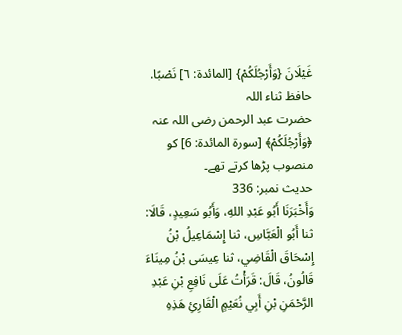غَيْلَانَ {وَأَرْجُلَكُمْ} [المائدة: ٦] نَصْبًا.
حافظ ثناء اللہ
حضرت عبد الرحمن رضی اللہ عنہ ﴿وَأَرْجُلَكُمْ﴾ [سورة المائدة: 6] کو منصوب پڑھا کرتے تھے۔
حدیث نمبر: 336
وَأَخْبَرَنَا أَبُو عَبْدِ اللهِ، وَأَبُو سَعِيدٍ، قَالَا: ثنا أَبُو الْعَبَّاسِ، ثنا إِسْمَاعِيلُ بْنُ إِسْحَاقَ الْقَاضِي، ثنا عِيسَى بْنُ مِينَاءَ قَالُونُ، قَالَ: قَرَأْتُ عَلَى نَافِعِ بْنِ عَبْدِ الرَّحْمَنِ بْنِ أَبِي نُعَيْمٍ الْقَارِئِ هَذِهِ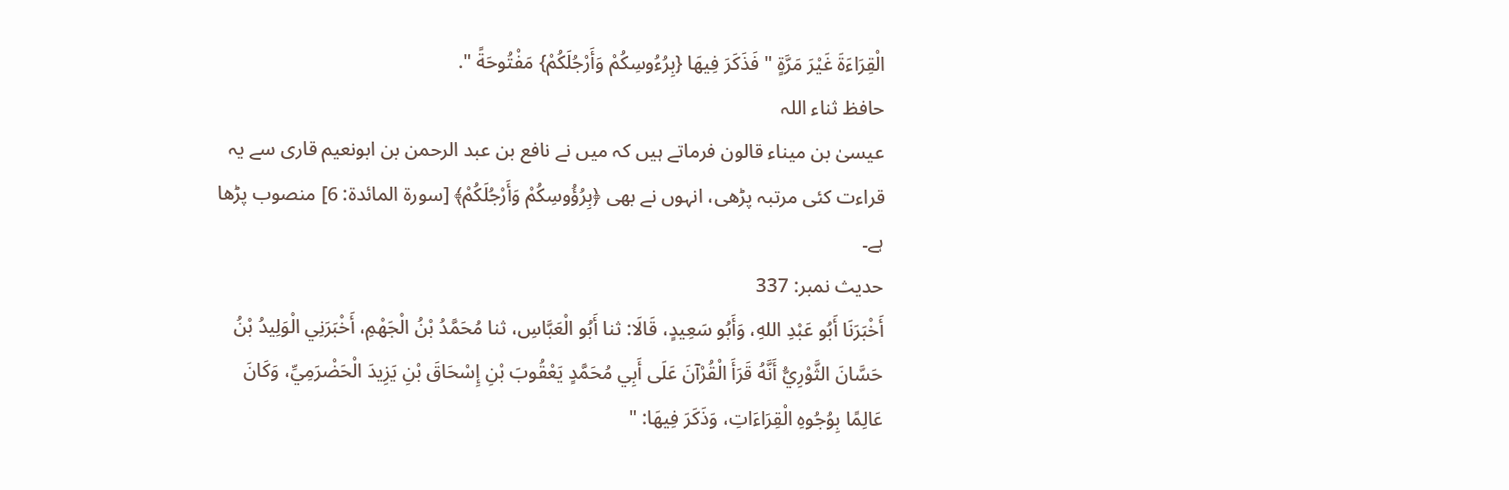الْقِرَاءَةَ غَيْرَ مَرَّةٍ " فَذَكَرَ فِيهَا {بِرُءُوسِكُمْ وَأَرْجُلَكُمْ} مَفْتُوحَةً ".
حافظ ثناء اللہ
عیسیٰ بن میناء قالون فرماتے ہیں کہ میں نے نافع بن عبد الرحمن بن ابونعیم قاری سے یہ قراءت کئی مرتبہ پڑھی، انہوں نے بھی ﴿بِرُؤُوسِكُمْ وَأَرْجُلَكُمْ﴾ [سورة المائدة: 6] منصوب پڑھا ہے۔
حدیث نمبر: 337
أَخْبَرَنَا أَبُو عَبْدِ اللهِ، وَأَبُو سَعِيدٍ، قَالَا: ثنا أَبُو الْعَبَّاسِ، ثنا مُحَمَّدُ بْنُ الْجَهْمِ، أَخْبَرَنِي الْوَلِيدُ بْنُ حَسَّانَ الثَّوْرِيُّ أَنَّهُ قَرَأَ الْقُرْآنَ عَلَى أَبِي مُحَمَّدٍ يَعْقُوبَ بْنِ إِسْحَاقَ بْنِ يَزِيدَ الْحَضْرَمِيِّ، وَكَانَ عَالِمًا بِوُجُوهِ الْقِرَاءَاتِ، وَذَكَرَ فِيهَا: "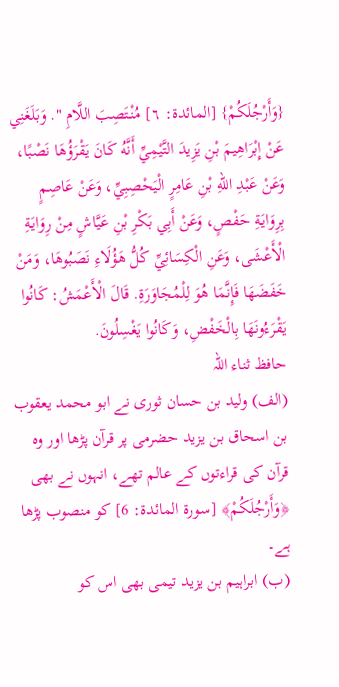{وَأَرْجُلَكُمْ} [المائدة: ٦] مُنْتَصِبَ اللَّامِ ". وَبَلَغَنِي عَنْ إِبْرَاهِيمَ بْنِ يَزِيدَ التَّيْمِيِّ أَنَّهُ كَانَ يَقْرَؤُهَا نَصْبًا، وَعَنْ عَبْدِ اللهِ بْنِ عَامِرٍ الْيَحْصِبِيِّ، وَعَنْ عَاصِمٍ بِرِوَايَةِ حَفْصٍ، وَعَنْ أَبِي بَكْرِ بْنِ عَيَّاشٍ مِنْ رِوَايَةِ الْأَعْشَى، وَعَنِ الْكِسَائِيِّ كُلُّ هَؤُلَاءِ نَصَبُوهَا، وَمَنْ خَفَضَهَا فَإِنَّمَا هُوَ لِلْمُجَاوَرَةِ. قَالَ الْأَعْمَشُ: كَانُوا يَقْرَءُونَهَا بِالْخَفْضِ، وَكَانُوا يَغْسِلُونَ.
حافظ ثناء اللہ
(الف) ولید بن حسان ثوری نے ابو محمد یعقوب بن اسحاق بن یزید حضرمی پر قرآن پڑھا اور وہ قرآن کی قراءتوں کے عالم تھے، انہوں نے بھی ﴿وَأَرْجُلَكُمْ﴾ [سورة المائدة: 6] کو منصوب پڑھا ہے۔
(ب) ابراہیم بن یزید تیمی بھی اس کو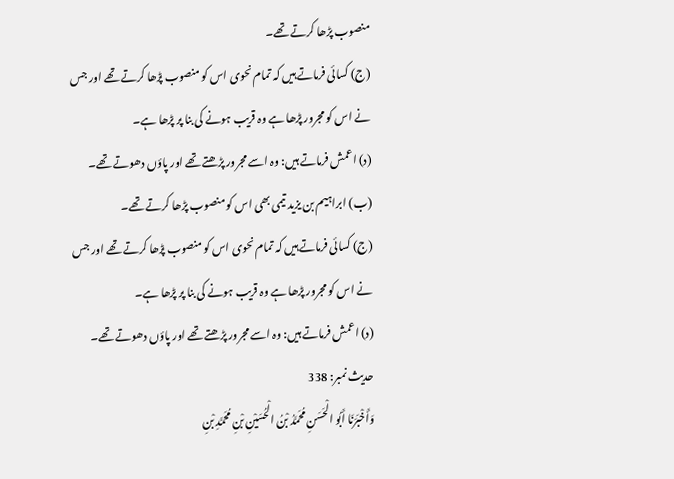منصوب پڑھا کرتے تھے۔
(ج) کسائی فرماتے ہیں کہ تمام نحوی اس کو منصوب پڑھا کرتے تھے اور جس نے اس کو مجرور پڑھا ہے وہ قریب ہونے کی بنا پر پڑھا ہے۔
(د) اعمش فرماتے ہیں: وہ اسے مجرور پڑھتے تھے اور پاؤں دھوتے تھے۔
(ب) ابراہیم بن یزید تیمی بھی اس کو منصوب پڑھا کرتے تھے۔
(ج) کسائی فرماتے ہیں کہ تمام نحوی اس کو منصوب پڑھا کرتے تھے اور جس نے اس کو مجرور پڑھا ہے وہ قریب ہونے کی بنا پر پڑھا ہے۔
(د) اعمش فرماتے ہیں: وہ اسے مجرور پڑھتے تھے اور پاؤں دھوتے تھے۔
حدیث نمبر: 338
وَأَخْبَرَنَا أَبُو الْحَسَنِ مُحَمَّدُ بْنُ الْحُسَيْنِ بْنِ مُحَمَّدِ بْنِ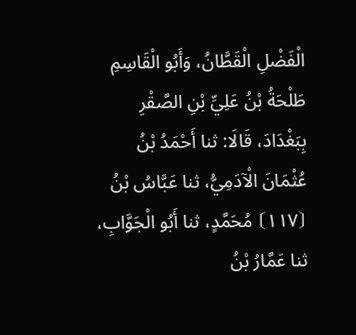الْفَضْلِ الْقَطَّانُ، وَأَبُو الْقَاسِمِ طَلْحَةُ بْنُ عَلِيِّ بْنِ الصَّقْرِ بِبَغْدَادَ، قَالَا: ثنا أَحْمَدُ بْنُ عُثْمَانَ الْآدَمِيُّ، ثنا عَبَّاسُ بْنُ ⦗١١٧⦘ مُحَمَّدٍ، ثنا أَبُو الْجَوَّابِ، ثنا عَمَّارُ بْنُ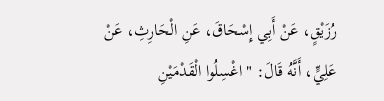رُزَيْقٍ، عَنْ أَبِي إِسْحَاقَ، عَنِ الْحَارِثِ، عَنْ عَلِيٍّ، أَنَّهُ قَالَ: " اغْسِلُوا الْقَدْمَيْنِ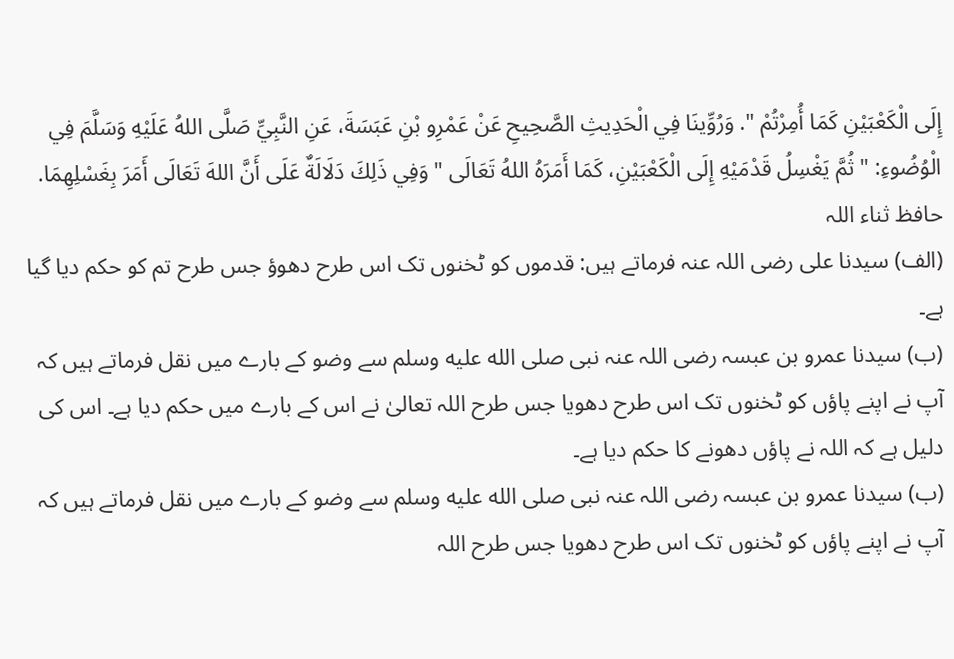إِلَى الْكَعْبَيْنِ كَمَا أُمِرْتُمْ ". وَرُوِّينَا فِي الْحَدِيثِ الصَّحِيحِ عَنْ عَمْرِو بْنِ عَبَسَةَ، عَنِ النَّبِيِّ صَلَّى اللهُ عَلَيْهِ وَسَلَّمَ فِي الْوُضُوءِ: " ثُمَّ يَغْسِلُ قَدْمَيْهِ إِلَى الْكَعْبَيْنِ، كَمَا أَمَرَهُ اللهُ تَعَالَى " وَفِي ذَلِكَ دَلَالَةٌ عَلَى أَنَّ اللهَ تَعَالَى أَمَرَ بِغَسْلِهِمَا.
حافظ ثناء اللہ
(الف) سیدنا علی رضی اللہ عنہ فرماتے ہیں: قدموں کو ٹخنوں تک اس طرح دھوؤ جس طرح تم کو حکم دیا گیا ہے۔
(ب) سیدنا عمرو بن عبسہ رضی اللہ عنہ نبی صلى الله عليه وسلم سے وضو کے بارے میں نقل فرماتے ہیں کہ آپ نے اپنے پاؤں کو ٹخنوں تک اس طرح دھویا جس طرح اللہ تعالیٰ نے اس کے بارے میں حکم دیا ہے۔ اس کی دلیل ہے کہ اللہ نے پاؤں دھونے کا حکم دیا ہے۔
(ب) سیدنا عمرو بن عبسہ رضی اللہ عنہ نبی صلى الله عليه وسلم سے وضو کے بارے میں نقل فرماتے ہیں کہ آپ نے اپنے پاؤں کو ٹخنوں تک اس طرح دھویا جس طرح اللہ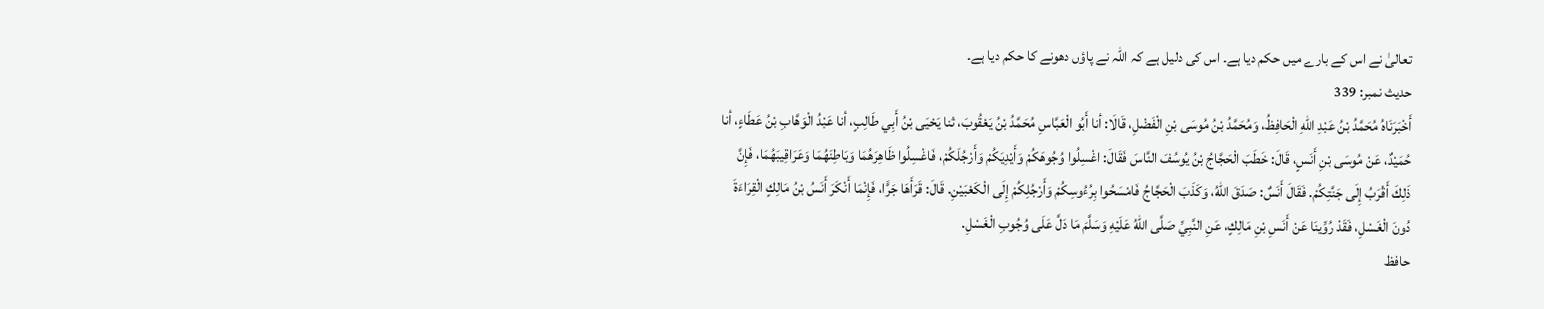تعالیٰ نے اس کے بارے میں حکم دیا ہے۔ اس کی دلیل ہے کہ اللہ نے پاؤں دھونے کا حکم دیا ہے۔
حدیث نمبر: 339
أَخْبَرَنَاهُ مُحَمَّدُ بْنُ عَبْدِ اللهِ الْحَافِظُ، وَمُحَمَّدُ بْنُ مُوسَى بْنِ الْفَضْلِ، قَالَا: أنا أَبُو الْعَبَّاسِ مُحَمَّدُ بْنُ يَعْقُوبَ، ثنا يَحْيَى بْنُ أَبِي طَالِبٍ، أنا عَبْدُ الْوَهَّابِ بْنُ عَطَاءٍ، أنا حُمَيْدٌ، عَنْ مُوسَى بْنِ أَنَسٍ، قَالَ: خَطَبَ الْحَجَّاجُ بْنُ يُوسُفَ النَّاسَ فَقَالَ: اغْسِلُوا وُجُوهَكُمْ وَأَيْدِيَكُمْ وَأَرْجُلَكُمْ، فَاغْسِلُوا ظَاهِرَهُمَا وَبَاطِنَهُمَا وَعَرَاقِيبَهُمَا، فَإِنَّ ذَلِكَ أَقْرَبُ إِلَى جَنَّتِكُمْ. فَقَالَ أَنَسٌ: صَدَقَ اللهُ، وَكَذَبَ الْحَجَّاجُ فَامْسَحُوا بِرُءُوسِكُمْ وَأَرْجُلِكُمْ إِلَى الْكَعْبَيْنِ. قَالَ: قَرَأَهَا جَرًّا، فَإِنْمَا أَنْكَرَ أَنَسُ بْنُ مَالِكٍ الْقِرَاءَةَ دُونَ الْغَسْلِ، فَقَدْ رُوِّينَا عَنْ أَنَسِ بْنِ مَالِكٍ، عَنِ النَّبِيِّ صَلَّى اللهُ عَلَيْهِ وَسَلَّمَ مَا دَلَّ عَلَى وُجُوبِ الْغَسْلِ.
حافظ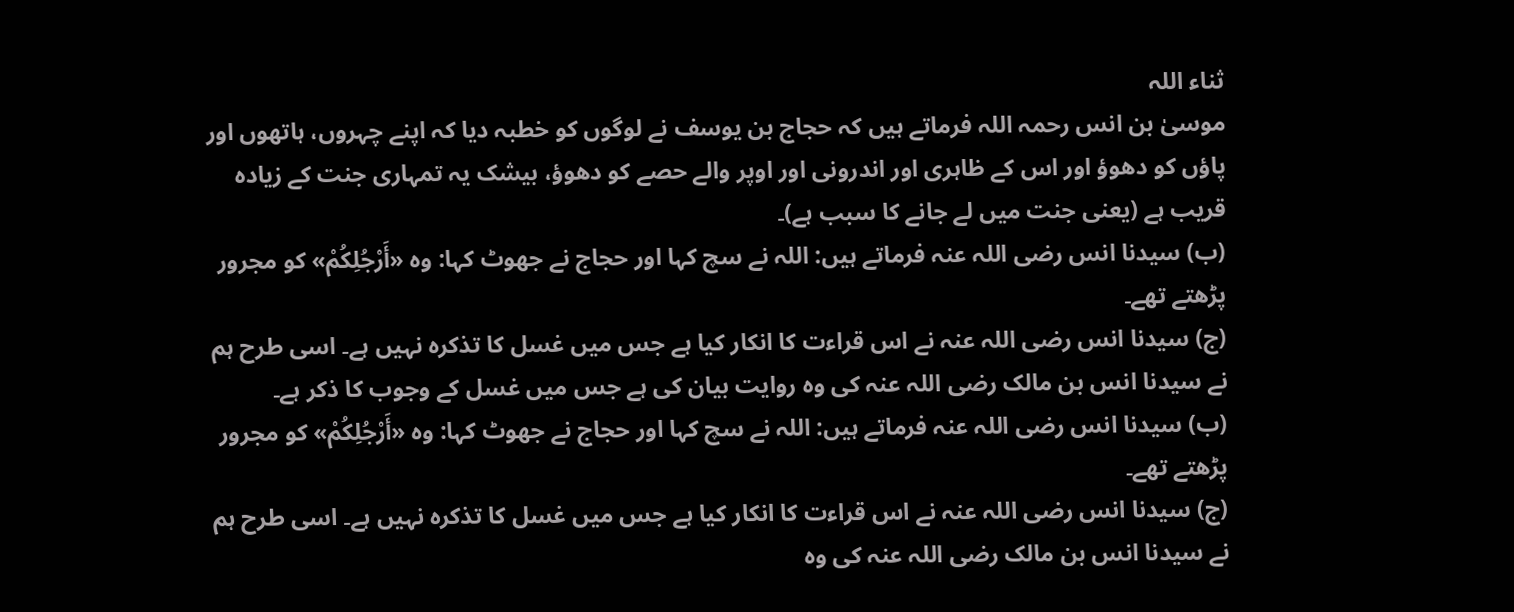ثناء اللہ
موسیٰ بن انس رحمہ اللہ فرماتے ہیں کہ حجاج بن یوسف نے لوگوں کو خطبہ دیا کہ اپنے چہروں، ہاتھوں اور پاؤں کو دھوؤ اور اس کے ظاہری اور اندرونی اور اوپر والے حصے کو دھوؤ، بیشک یہ تمہاری جنت کے زیادہ قریب ہے (یعنی جنت میں لے جانے کا سبب ہے)۔
(ب) سیدنا انس رضی اللہ عنہ فرماتے ہیں: اللہ نے سچ کہا اور حجاج نے جھوٹ کہا: وہ «أَرْجُلِكُمْ» کو مجرور پڑھتے تھے۔
(ج) سیدنا انس رضی اللہ عنہ نے اس قراءت کا انکار کیا ہے جس میں غسل کا تذکرہ نہیں ہے۔ اسی طرح ہم نے سیدنا انس بن مالک رضی اللہ عنہ کی وہ روایت بیان کی ہے جس میں غسل کے وجوب کا ذکر ہے۔
(ب) سیدنا انس رضی اللہ عنہ فرماتے ہیں: اللہ نے سچ کہا اور حجاج نے جھوٹ کہا: وہ «أَرْجُلِكُمْ» کو مجرور پڑھتے تھے۔
(ج) سیدنا انس رضی اللہ عنہ نے اس قراءت کا انکار کیا ہے جس میں غسل کا تذکرہ نہیں ہے۔ اسی طرح ہم نے سیدنا انس بن مالک رضی اللہ عنہ کی وہ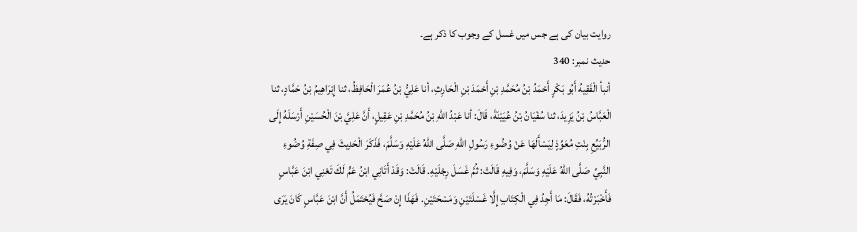روایت بیان کی ہے جس میں غسل کے وجوب کا ذکر ہے۔
حدیث نمبر: 340
أنبأ الْفَقِيهُ أَبُو بَكْرٍ أَحْمَدُ بْنُ مُحَمَّدِ بْنِ أَحْمَدَ بْنِ الْحَارِثِ، أنا عَلِيُّ بْنُ عُمَرَ الْحَافِظُ، ثنا إِبْرَاهِيمُ بْنُ حَمَّادٍ، ثنا الْعَبَّاسُ بْنُ يَزِيدَ، ثنا سُفْيَانُ بْنُ عُيَيْنَةَ، قَالَ: أنا عَبْدُ اللهِ بْنُ مُحَمَّدِ بْنِ عَقِيلٍ، أَنَّ عَلِيَّ بْنَ الْحُسَيْنِ أَرْسَلَهُ إِلَى الرُّبَيِّعِ بِنْتِ مُعَوِّذٍ لِيَسْأَلَهَا عَنْ وُضُوءِ رَسُولِ اللهِ صَلَّى اللهُ عَلَيْهِ وَسَلَّمَ، فَذَكَرَ الْحَدِيثَ فِي صِفَةِ وُضُوءِ النَّبِيِّ صَلَّى اللهُ عَلَيْهِ وَسَلَّمَ، وَفِيهِ قَالَتْ: ثُمَّ غَسَلَ رِجْلَيْهِ. قَالَتْ: وَقَدْ أَتَانِي ابْنُ عَمٍّ لَكَ تَعْنِي ابْنَ عَبَّاسٍ فَأَخْبَرْتُهُ، فَقَالَ: مَا أَجِدُ فِي الْكِتَابِ إِلَّا غَسْلَتَيْنِ وَمَسْحَتَيْنِ. فَهَذَا إِنْ صَحَّ فَيُحْتَمَلُ أَنَّ ابْنَ عَبَّاسٍ كَانَ يَرَى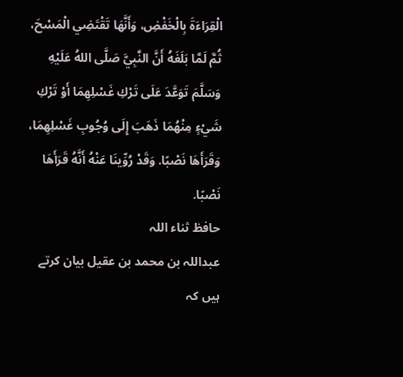الْقِرَاءَةَ بِالْخَفْضِ، وَأَنَّهَا تَقْتَضِي الْمَسْحَ، ثُمَّ لَمَّا بَلَغَهُ أَنَّ النَّبِيَّ صَلَّى اللهُ عَلَيْهِ وَسَلَّمَ تَوَعَّدَ عَلَى تَرْكِ غَسْلِهِمَا أَوْ تَرْكِ شَيْءٍ مِنْهُمَا ذَهَبَ إِلَى وُجُوبِ غَسْلِهِمَا، وَقَرَأَهَا نَصْبًا. وَقَدْ رُوِّينَا عَنْهُ أَنَّهُ قَرَأَهَا نَصْبًا.
حافظ ثناء اللہ
عبداللہ بن محمد بن عقیل بیان کرتے ہیں کہ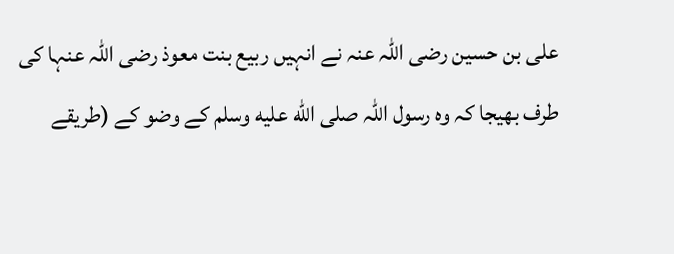علی بن حسین رضی اللہ عنہ نے انہیں ربیع بنت معوذ رضی اللہ عنہا کی طرف بھیجا کہ وہ رسول اللہ صلى الله عليه وسلم کے وضو کے (طریقے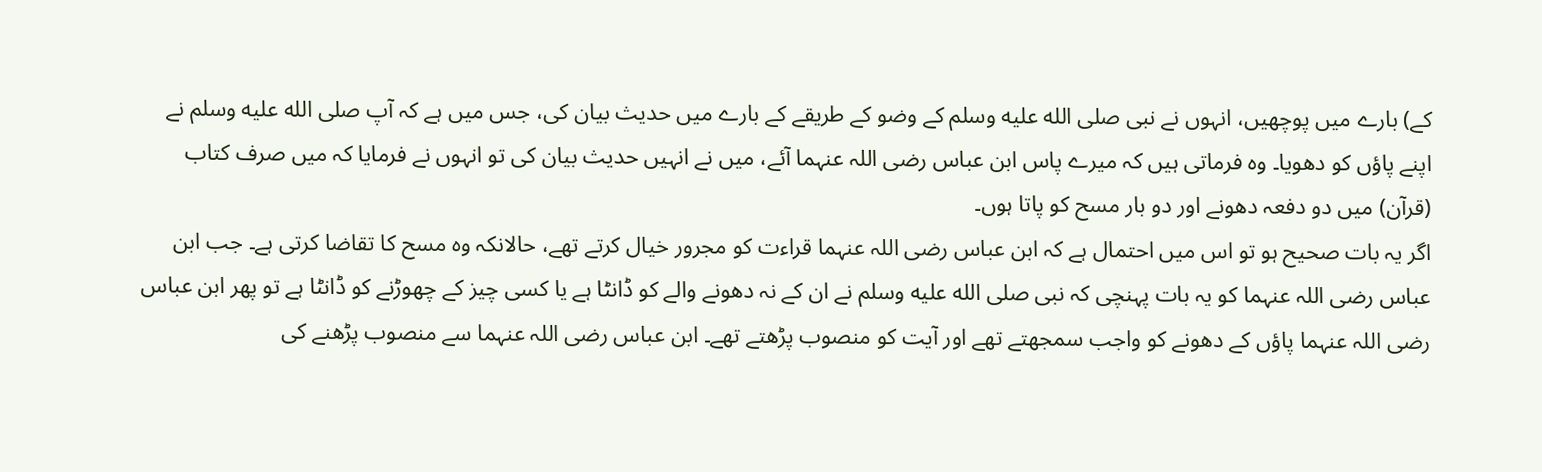کے) بارے میں پوچھیں، انہوں نے نبی صلى الله عليه وسلم کے وضو کے طریقے کے بارے میں حدیث بیان کی، جس میں ہے کہ آپ صلى الله عليه وسلم نے اپنے پاؤں کو دھویا۔ وہ فرماتی ہیں کہ میرے پاس ابن عباس رضی اللہ عنہما آئے، میں نے انہیں حدیث بیان کی تو انہوں نے فرمایا کہ میں صرف کتاب (قرآن) میں دو دفعہ دھونے اور دو بار مسح کو پاتا ہوں۔
اگر یہ بات صحیح ہو تو اس میں احتمال ہے کہ ابن عباس رضی اللہ عنہما قراءت کو مجرور خیال کرتے تھے، حالانکہ وہ مسح کا تقاضا کرتی ہے۔ جب ابن عباس رضی اللہ عنہما کو یہ بات پہنچی کہ نبی صلى الله عليه وسلم نے ان کے نہ دھونے والے کو ڈانٹا ہے یا کسی چیز کے چھوڑنے کو ڈانٹا ہے تو پھر ابن عباس رضی اللہ عنہما پاؤں کے دھونے کو واجب سمجھتے تھے اور آیت کو منصوب پڑھتے تھے۔ ابن عباس رضی اللہ عنہما سے منصوب پڑھنے کی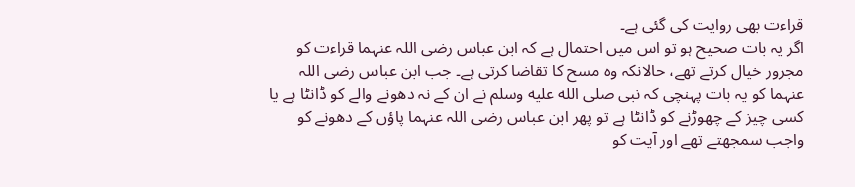قراءت بھی روایت کی گئی ہے۔
اگر یہ بات صحیح ہو تو اس میں احتمال ہے کہ ابن عباس رضی اللہ عنہما قراءت کو مجرور خیال کرتے تھے، حالانکہ وہ مسح کا تقاضا کرتی ہے۔ جب ابن عباس رضی اللہ عنہما کو یہ بات پہنچی کہ نبی صلى الله عليه وسلم نے ان کے نہ دھونے والے کو ڈانٹا ہے یا کسی چیز کے چھوڑنے کو ڈانٹا ہے تو پھر ابن عباس رضی اللہ عنہما پاؤں کے دھونے کو واجب سمجھتے تھے اور آیت کو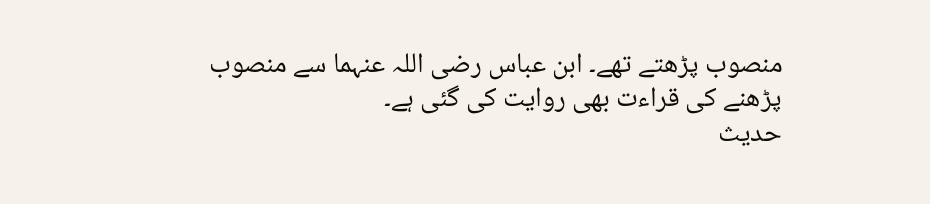منصوب پڑھتے تھے۔ ابن عباس رضی اللہ عنہما سے منصوب پڑھنے کی قراءت بھی روایت کی گئی ہے۔
حدیث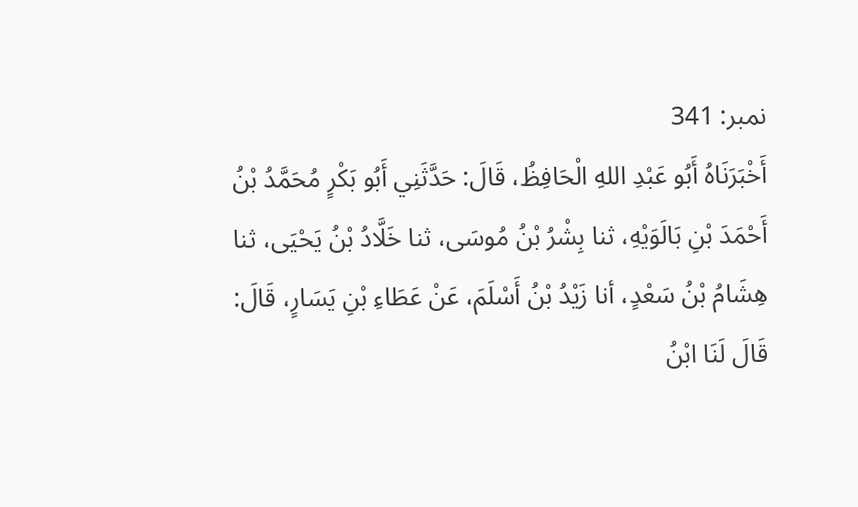نمبر: 341
أَخْبَرَنَاهُ أَبُو عَبْدِ اللهِ الْحَافِظُ، قَالَ: حَدَّثَنِي أَبُو بَكْرٍ مُحَمَّدُ بْنُ أَحْمَدَ بْنِ بَالَوَيْهِ، ثنا بِشْرُ بْنُ مُوسَى، ثنا خَلَّادُ بْنُ يَحْيَى، ثنا هِشَامُ بْنُ سَعْدٍ، أنا زَيْدُ بْنُ أَسْلَمَ، عَنْ عَطَاءِ بْنِ يَسَارٍ، قَالَ: قَالَ لَنَا ابْنُ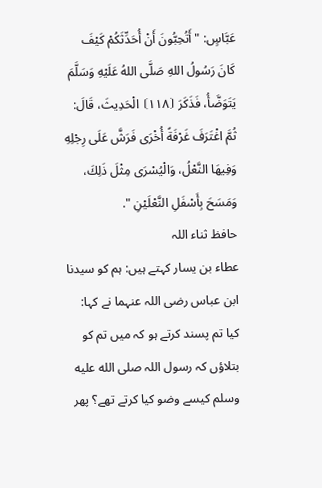عَبَّاسٍ: " أَتُحِبُّونَ أَنْ أُحَدِّثَكُمْ كَيْفَ كَانَ رَسُولُ اللهِ صَلَّى اللهُ عَلَيْهِ وَسَلَّمَ يَتَوَضَّأُ، فَذَكَرَ ⦗١١٨⦘ الْحَدِيثَ، قَالَ: ثُمَّ اغْتَرَفَ غَرْفَةً أُخْرَى فَرَشَّ عَلَى رِجْلِهِ وَفِيهَا النَّعْلُ، وَالْيُسْرَى مِثْلَ ذَلِكَ، وَمَسَحَ بِأَسْفَلِ النَّعْلَيْنِ ".
حافظ ثناء اللہ
عطاء بن یسار کہتے ہیں: ہم کو سیدنا ابن عباس رضی اللہ عنہما نے کہا: کیا تم پسند کرتے ہو کہ میں تم کو بتلاؤں کہ رسول اللہ صلى الله عليه وسلم کیسے وضو کیا کرتے تھے؟ پھر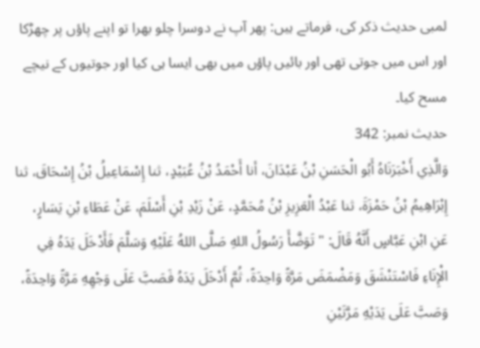لمبی حدیث ذکر کی، فرماتے ہیں: پھر آپ نے دوسرا چلو بھرا تو اپنے پاؤں پر چھڑکا اور اس میں جوتی تھی اور بائیں پاؤں میں بھی ایسا ہی کیا اور جوتیوں کے نیچے مسح کیا۔
حدیث نمبر: 342
وَالَّذِي أَخْبَرَنَاهُ أَبُو الْحَسَنِ بْنُ عَبْدَانَ، أنا أَحْمَدُ بْنُ عُبَيْدٍ، ثنا إِسْمَاعِيلُ بْنُ إِسْحَاقَ، ثنا إِبْرَاهِيمُ بْنُ حَمْزَةَ، ثنا عَبْدُ الْعَزِيزِ بْنُ مُحَمَّدٍ، عَنْ زَيْدِ بْنِ أَسْلَمَ، عَنْ عَطَاءِ بْنِ يَسَارٍ، عَنِ ابْنِ عَبَّاسٍ أَنَّهُ قَالَ: " تَوَضَّأَ رَسُولُ اللهِ صَلَّى اللهُ عَلَيْهِ وَسَلَّمَ فَأَدْخَلَ يَدَهُ فِي الْإِنَاءِ فَاسْتَنْشَقَ وَمَضْمَضَ مَرَّةً وَاحِدَةً، ثُمَّ أَدْخَلَ يَدَهُ فَصَبَّ عَلَى وَجْهِهِ مَرَّةً وَاحِدَةً، وَصَبَّ عَلَى يَدَيْهِ مَرَّتَيْنِ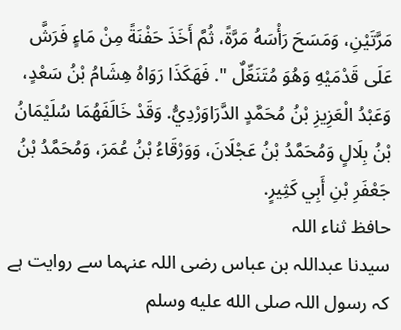مَرَّتَيْنِ، وَمَسَحَ رَأْسَهُ مَرَّةً، ثُمَّ أَخَذَ حَفْنَةً مِنْ مَاءٍ فَرَشَّ عَلَى قَدْمَيْهِ وَهُوَ مُتَنَعِّلٌ ". فَهَكَذَا رَوَاهُ هِشَامُ بْنُ سَعْدٍ، وَعَبْدُ الْعَزِيزِ بْنُ مُحَمَّدٍ الدَّرَاوَرْدِيُّ. وَقَدْ خَالَفَهُمَا سُلَيْمَانُ بْنُ بِلَالٍ وَمُحَمَّدُ بْنُ عَجْلَانَ، وَوَرْقَاءُ بْنُ عُمَرَ، وَمُحَمَّدُ بْنُ جَعْفَرِ بْنِ أَبِي كَثِيرٍ.
حافظ ثناء اللہ
سیدنا عبداللہ بن عباس رضی اللہ عنہما سے روایت ہے کہ رسول اللہ صلى الله عليه وسلم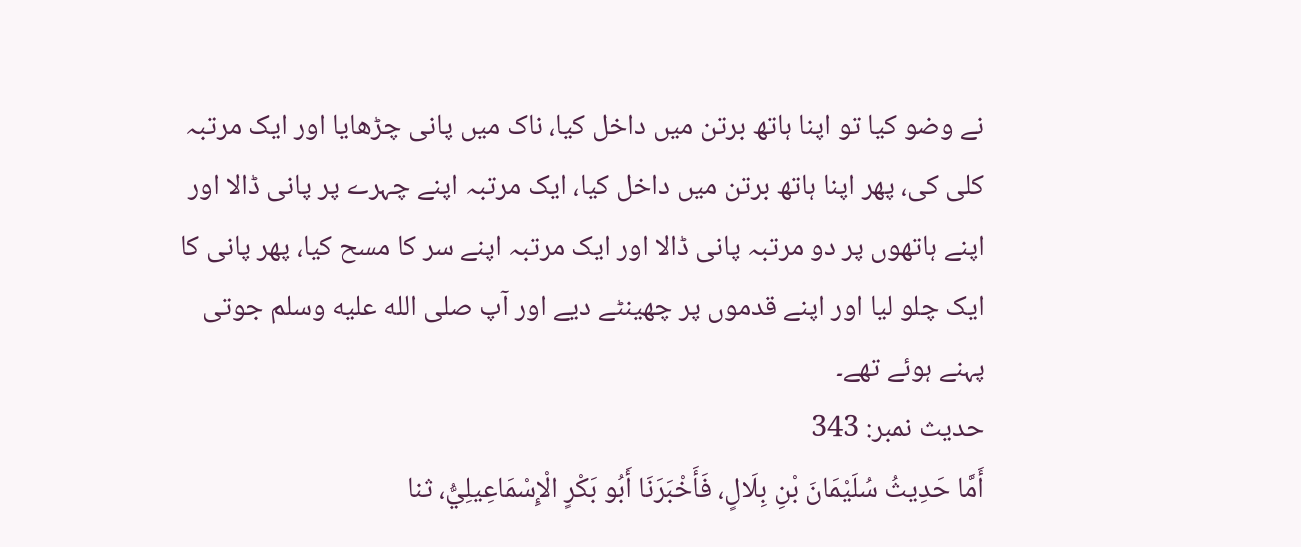نے وضو کیا تو اپنا ہاتھ برتن میں داخل کیا، ناک میں پانی چڑھایا اور ایک مرتبہ کلی کی، پھر اپنا ہاتھ برتن میں داخل کیا، ایک مرتبہ اپنے چہرے پر پانی ڈالا اور اپنے ہاتھوں پر دو مرتبہ پانی ڈالا اور ایک مرتبہ اپنے سر کا مسح کیا، پھر پانی کا ایک چلو لیا اور اپنے قدموں پر چھینٹے دیے اور آپ صلى الله عليه وسلم جوتی پہنے ہوئے تھے۔
حدیث نمبر: 343
أَمَّا حَدِيثُ سُلَيْمَانَ بْنِ بِلَالٍ، فَأَخْبَرَنَا أَبُو بَكْرٍ الْإِسْمَاعِيلِيُّ، ثنا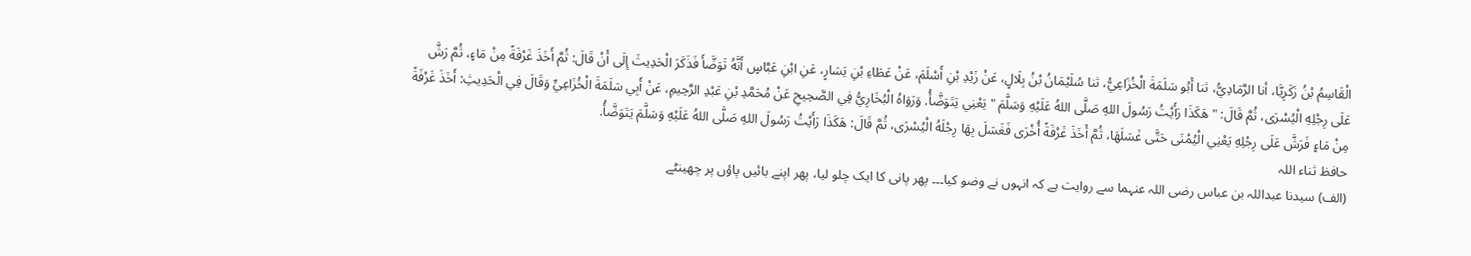الْقَاسِمُ بْنُ زَكَرِيَّا، أنا الرَّمَادِيُّ، ثنا أَبُو سَلَمَةَ الْخُزَاعِيُّ، ثنا سُلَيْمَانُ بْنُ بِلَالٍ، عَنْ زَيْدِ بْنِ أَسْلَمَ، عَنْ عَطَاءِ بْنِ يَسَارٍ، عَنِ ابْنِ عَبَّاسٍ أَنَّهُ تَوَضَّأَ فَذَكَرَ الْحَدِيثَ إِلَى أَنْ قَالَ: ثُمَّ أَخَذَ غَرْفَةً مِنْ مَاءٍ، ثُمَّ رَشَّ عَلَى رِجْلِهِ الْيُسْرَى، ثُمَّ قَالَ: " هَكَذَا رَأَيْتُ رَسُولَ اللهِ صَلَّى اللهُ عَلَيْهِ وَسَلَّمَ " يَعْنِي يَتَوَضَّأُ. وَرَوَاهُ الْبُخَارِيُّ فِي الصَّحِيحِ عَنْ مُحَمَّدِ بْنِ عَبْدِ الرَّحِيمِ، عَنْ أَبِي سَلَمَةَ الْخُزَاعِيِّ وَقَالَ فِي الْحَدِيثِ: أَخَذَ غَرْفَةً مِنْ مَاءٍ فَرَشَّ عَلَى رِجْلِهِ يَعْنِي الْيُمْنَى حَتَّى غَسَلَهَا، ثُمَّ أَخَذَ غَرْفَةً أُخْرَى فَغَسَلَ بِهَا رِجْلَهُ الْيُسْرَى، ثُمَّ قَالَ: هَكَذَا رَأَيْتُ رَسُولَ اللهِ صَلَّى اللهُ عَلَيْهِ وَسَلَّمَ يَتَوَضَّأُ.
حافظ ثناء اللہ
(الف) سیدنا عبداللہ بن عباس رضی اللہ عنہما سے روایت ہے کہ انہوں نے وضو کیا۔۔۔ پھر پانی کا ایک چلو لیا، پھر اپنے بائیں پاؤں پر چھینٹے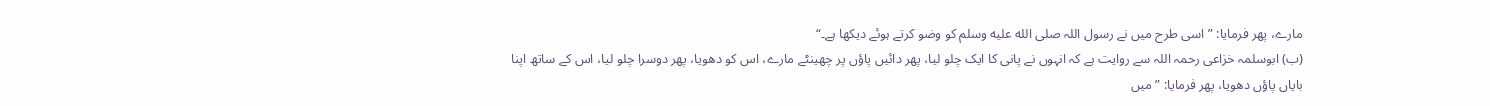مارے، پھر فرمایا: ”اسی طرح میں نے رسول اللہ صلى الله عليه وسلم کو وضو کرتے ہوئے دیکھا ہے۔“
(ب) ابوسلمہ خزاعی رحمہ اللہ سے روایت ہے کہ انہوں نے پانی کا ایک چلو لیا، پھر دائیں پاؤں پر چھینٹے مارے، اس کو دھویا، پھر دوسرا چلو لیا، اس کے ساتھ اپنا بایاں پاؤں دھویا، پھر فرمایا: ”میں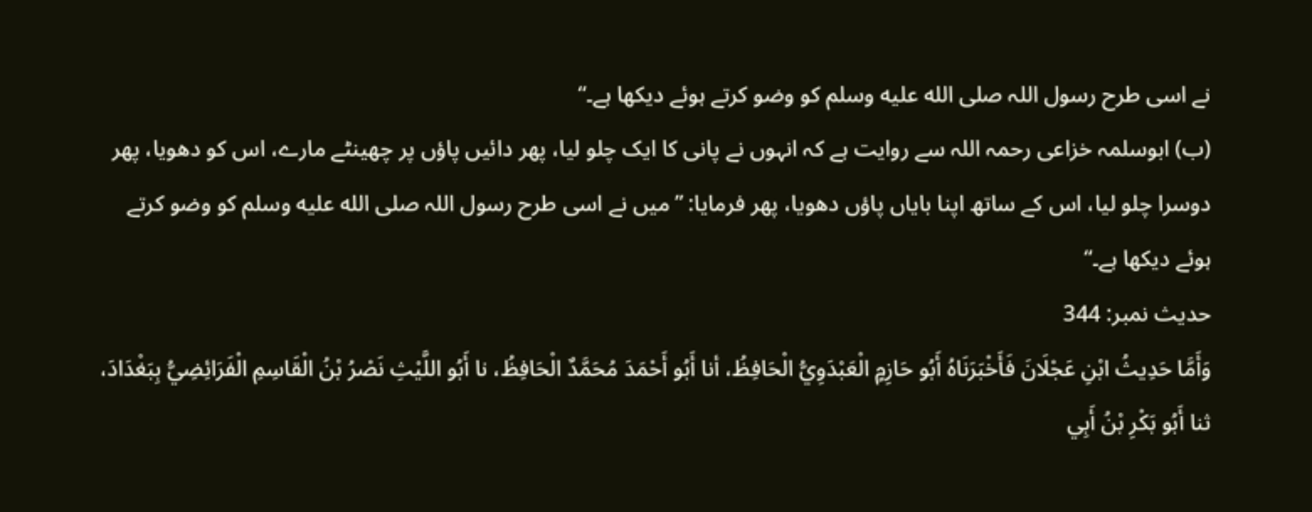نے اسی طرح رسول اللہ صلى الله عليه وسلم کو وضو کرتے ہوئے دیکھا ہے۔“
(ب) ابوسلمہ خزاعی رحمہ اللہ سے روایت ہے کہ انہوں نے پانی کا ایک چلو لیا، پھر دائیں پاؤں پر چھینٹے مارے، اس کو دھویا، پھر دوسرا چلو لیا، اس کے ساتھ اپنا بایاں پاؤں دھویا، پھر فرمایا: ”میں نے اسی طرح رسول اللہ صلى الله عليه وسلم کو وضو کرتے ہوئے دیکھا ہے۔“
حدیث نمبر: 344
وَأَمَّا حَدِيثُ ابْنِ عَجْلَانَ فَأَخْبَرَنَاهُ أَبُو حَازِمٍ الْعَبْدَوِيُّ الْحَافِظُ، أنا أَبُو أَحْمَدَ مُحَمَّدٌ الْحَافِظُ، نا أَبُو اللَّيْثِ نَصْرُ بْنُ الْقَاسِمِ الْفَرَائِضِيُّ بِبَغْدَادَ، ثنا أَبُو بَكْرِ بْنُ أَبِي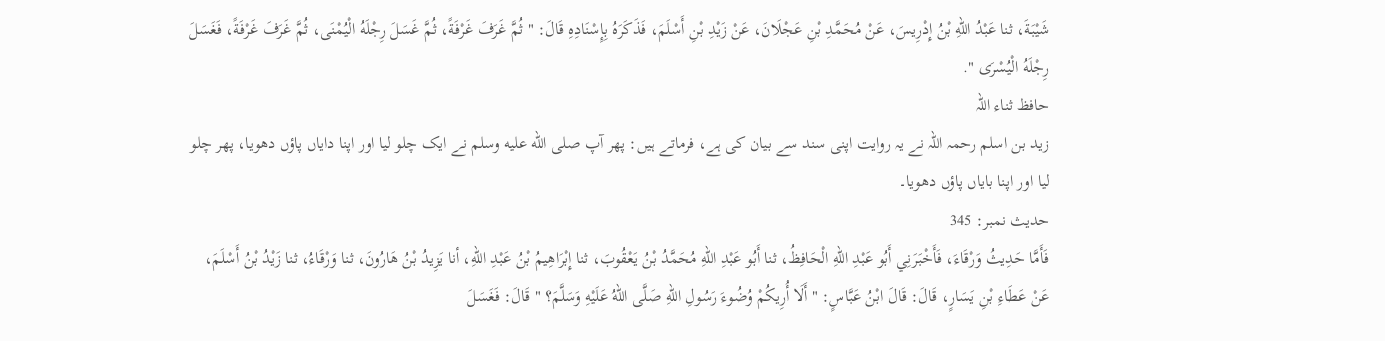شَيْبَةَ، ثنا عَبْدُ اللهِ بْنُ إِدْرِيسَ، عَنْ مُحَمَّدِ بْنِ عَجْلَانَ، عَنْ زَيْدِ بْنِ أَسْلَمَ، فَذَكَرَهُ بِإِسْنَادِهِ قَالَ: " ثُمَّ غَرَفَ غَرْفَةً، ثُمَّ غَسَلَ رِجْلَهُ الْيُمْنَى، ثُمَّ غَرَفَ غَرْفَةً، فَغَسَلَ رِجْلَهُ الْيُسْرَى ".
حافظ ثناء اللہ
زید بن اسلم رحمہ اللہ نے یہ روایت اپنی سند سے بیان کی ہے، فرماتے ہیں: پھر آپ صلى الله عليه وسلم نے ایک چلو لیا اور اپنا دایاں پاؤں دھویا، پھر چلو لیا اور اپنا بایاں پاؤں دھویا۔
حدیث نمبر: 345
فَأَمَّا حَدِيثُ وَرْقَاءَ، فَأَخْبَرَنِي أَبُو عَبْدِ اللهِ الْحَافِظُ، ثنا أَبُو عَبْدِ اللهِ مُحَمَّدُ بْنُ يَعْقُوبَ، ثنا إِبْرَاهِيمُ بْنُ عَبْدِ اللهِ، أنا يَزِيدُ بْنُ هَارُونَ، ثنا وَرْقَاءُ، ثنا زَيْدُ بْنُ أَسْلَمَ، عَنْ عَطَاءِ بْنِ يَسَارٍ، قَالَ: قَالَ ابْنُ عَبَّاسٍ: " أَلَا أُرِيكُمْ وُضُوءَ رَسُولِ اللهِ صَلَّى اللهُ عَلَيْهِ وَسَلَّمَ؟ " قَالَ: فَغَسَلَ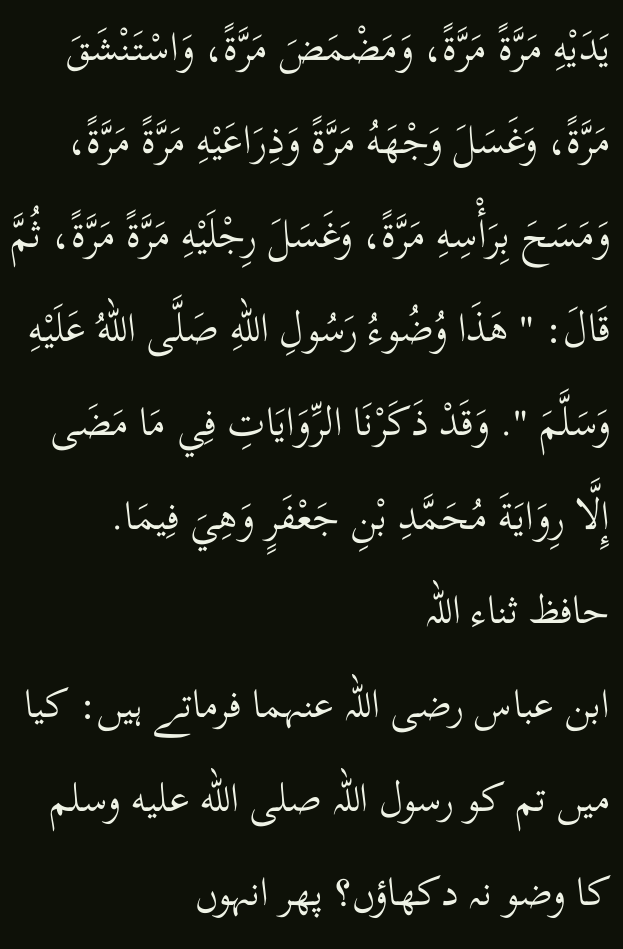يَدَيْهِ مَرَّةً مَرَّةً، وَمَضْمَضَ مَرَّةً، وَاسْتَنْشَقَ مَرَّةً، وَغَسَلَ وَجْهَهُ مَرَّةً وَذِرَاعَيْهِ مَرَّةً مَرَّةً، وَمَسَحَ بِرَأْسِهِ مَرَّةً، وَغَسَلَ رِجْلَيْهِ مَرَّةً مَرَّةً، ثُمَّ قَالَ: " هَذَا وُضُوءُ رَسُولِ اللهِ صَلَّى اللهُ عَلَيْهِ وَسَلَّمَ ". وَقَدْ ذَكَرْنَا الرِّوَايَاتِ فِي مَا مَضَى إِلَّا رِوَايَةَ مُحَمَّدِ بْنِ جَعْفَرٍ وَهِيَ فِيمَا.
حافظ ثناء اللہ
ابن عباس رضی اللہ عنہما فرماتے ہیں: کیا میں تم کو رسول اللہ صلى الله عليه وسلم کا وضو نہ دکھاؤں؟ پھر انہوں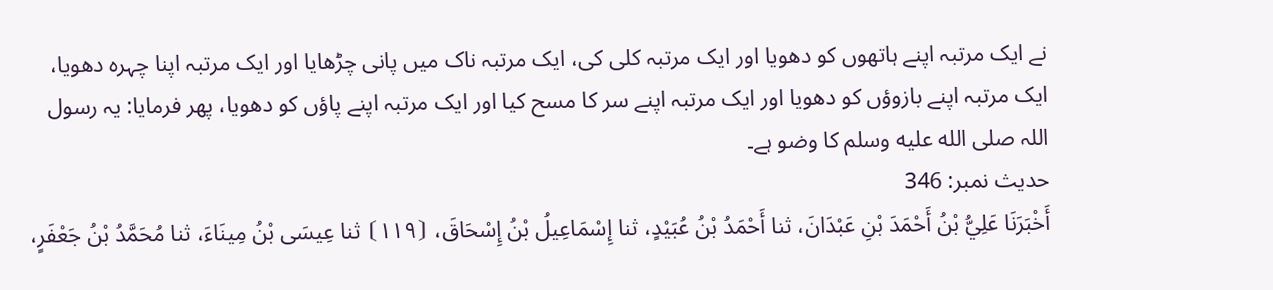نے ایک مرتبہ اپنے ہاتھوں کو دھویا اور ایک مرتبہ کلی کی، ایک مرتبہ ناک میں پانی چڑھایا اور ایک مرتبہ اپنا چہرہ دھویا، ایک مرتبہ اپنے بازوؤں کو دھویا اور ایک مرتبہ اپنے سر کا مسح کیا اور ایک مرتبہ اپنے پاؤں کو دھویا، پھر فرمایا: یہ رسول اللہ صلى الله عليه وسلم کا وضو ہے۔
حدیث نمبر: 346
أَخْبَرَنَا عَلِيُّ بْنُ أَحْمَدَ بْنِ عَبْدَانَ، ثنا أَحْمَدُ بْنُ عُبَيْدٍ، ثنا إِسْمَاعِيلُ بْنُ إِسْحَاقَ، ⦗١١٩⦘ ثنا عِيسَى بْنُ مِينَاءَ، ثنا مُحَمَّدُ بْنُ جَعْفَرٍ،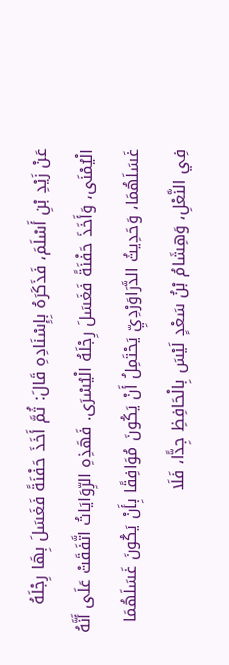عَنْ زَيْدِ بْنِ أَسْلَمَ، فَذَكَرَهُ بِإِسْنَادِهِ قَالَ: ثُمَّ أَخَذَ حَفْنَةً فَغَسَلَ بِهَا رِجْلَهُ الْيُمْنَى، وَأَخَذَ حَفْنَةً فَغَسَلَ رِجْلَهُ الْيُسْرَى. فَهَذِهِ الرِّوَايَاتُ اتَّفَقَتْ عَلَى أَنَّهُ غَسَلَهُمَا، وَحَدِيثُ الدَّرَاوَرْدِيِّ يَحْتَمِلُ أَنْ يَكُونَ مُوَافِقًا بِأَنْ يَكُونَ غَسَلَهُمَا فِي النَّعْلِ، وَهِشَامُ بْنُ سَعْدٍ لَيْسَ بِالْحَافِظِ جِدًّا، فَلَا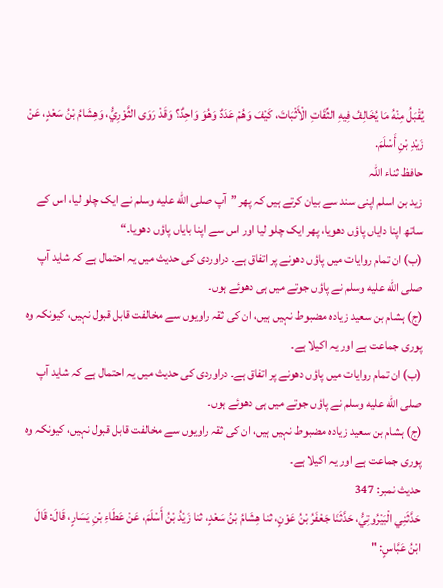يُقْبَلُ مِنْهُ مَا يُخَالِفُ فِيهِ الثِّقَاتِ الْأَثْبَاتَ، كَيْفَ وَهُمْ عَدَدٌ وَهُوَ وَاحِدٌ؟ وَقَدْ رَوَى الثَّوْرِيُّ، وَهِشَامُ بْنُ سَعْدٍ، عَنْ زَيْدِ بْنِ أَسْلَمَ.
حافظ ثناء اللہ
زید بن اسلم اپنی سند سے بیان کرتے ہیں کہ پھر ”آپ صلى الله عليه وسلم نے ایک چلو لیا، اس کے ساتھ اپنا دایاں پاؤں دھویا، پھر ایک چلو لیا اور اس سے اپنا بایاں پاؤں دھویا۔“
(ب) ان تمام روایات میں پاؤں دھونے پر اتفاق ہے۔ دراوردی کی حدیث میں یہ احتمال ہے کہ شاید آپ صلى الله عليه وسلم نے پاؤں جوتے میں ہی دھوئے ہوں۔
(ج) ہشام بن سعید زیادہ مضبوط نہیں ہیں، ان کی ثقہ راویوں سے مخالفت قابل قبول نہیں، کیونکہ وہ پوری جماعت ہے اور یہ اکیلا ہے۔
(ب) ان تمام روایات میں پاؤں دھونے پر اتفاق ہے۔ دراوردی کی حدیث میں یہ احتمال ہے کہ شاید آپ صلى الله عليه وسلم نے پاؤں جوتے میں ہی دھوئے ہوں۔
(ج) ہشام بن سعید زیادہ مضبوط نہیں ہیں، ان کی ثقہ راویوں سے مخالفت قابل قبول نہیں، کیونکہ وہ پوری جماعت ہے اور یہ اکیلا ہے۔
حدیث نمبر: 347
حَدَّثَنِي الْبَيْرُوتِيُّ، حَدَّثَنَا جَعْفَرُ بْنُ عَوْنٍ، ثنا هِشَامُ بْنُ سَعْدٍ، ثنا زَيْدُ بْنُ أَسْلَمَ، عَنْ عَطَاءِ بْنِ يَسَارٍ، قَالَ: قَالَ ابْنُ عَبَّاسٍ: "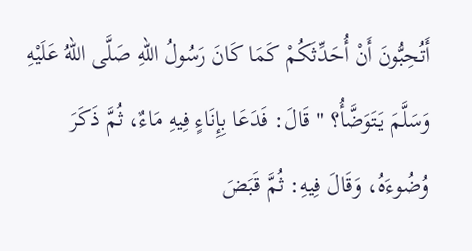أَتُحِبُّونَ أَنْ أُحَدِّثَكُمْ كَمَا كَانَ رَسُولُ اللهِ صَلَّى اللهُ عَلَيْهِ وَسَلَّمَ يَتَوَضَّأُ؟ " قَالَ: فَدَعَا بِإِنَاءٍ فِيهِ مَاءٌ، ثُمَّ ذَكَرَ وُضُوءَهُ، وَقَالَ فِيهِ: ثُمَّ قَبَضَ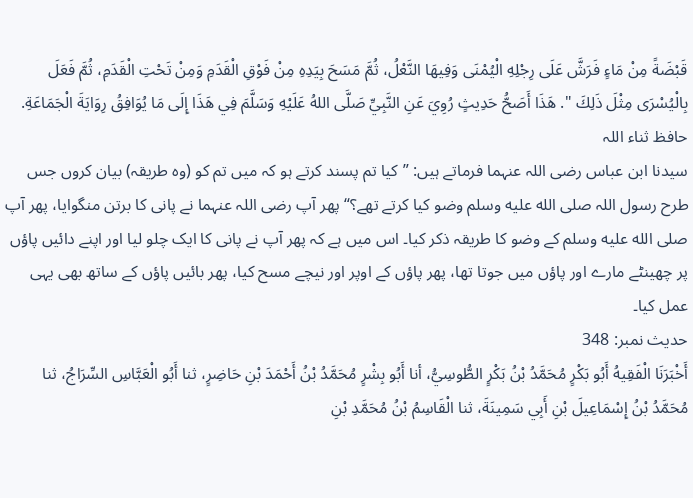قَبْضَةً مِنْ مَاءٍ فَرَشَّ عَلَى رِجْلِهِ الْيُمْنَى وَفِيهَا النَّعْلُ، ثُمَّ مَسَحَ بِيَدِهِ مِنْ فَوْقِ الْقَدَمِ وَمِنْ تَحْتِ الْقَدَمِ، ثُمَّ فَعَلَ بِالْيُسْرَى مِثْلَ ذَلِكَ ". هَذَا أَصَحُّ حَدِيثٍ رُوِيَ عَنِ النَّبِيِّ صَلَّى اللهُ عَلَيْهِ وَسَلَّمَ فِي هَذَا إِلَى مَا يُوَافِقُ رِوَايَةَ الْجَمَاعَةِ.
حافظ ثناء اللہ
سیدنا ابن عباس رضی اللہ عنہما فرماتے ہیں: ”کیا تم پسند کرتے ہو کہ میں تم کو (وہ طریقہ) بیان کروں جس طرح رسول اللہ صلى الله عليه وسلم وضو کیا کرتے تھے؟“ پھر آپ رضی اللہ عنہما نے پانی کا برتن منگوایا، پھر آپ صلى الله عليه وسلم کے وضو کا طریقہ ذکر کیا۔ اس میں ہے کہ پھر آپ نے پانی کا ایک چلو لیا اور اپنے دائیں پاؤں پر چھینٹے مارے اور پاؤں میں جوتا تھا، پھر پاؤں کے اوپر اور نیچے مسح کیا، پھر بائیں پاؤں کے ساتھ بھی یہی عمل کیا۔
حدیث نمبر: 348
أَخْبَرَنَا الْفَقِيهُ أَبُو بَكْرٍ مُحَمَّدُ بْنُ بَكْرٍ الطُّوسِيُّ، أنا أَبُو بِشْرٍ مُحَمَّدُ بْنُ أَحْمَدَ بْنِ حَاضِرٍ، ثنا أَبُو الْعَبَّاسِ السِّرَاجُ، ثنا مُحَمَّدُ بْنُ إِسْمَاعِيلَ بْنِ أَبِي سَمِينَةَ، ثنا الْقَاسِمُ بْنُ مُحَمَّدِ بْنِ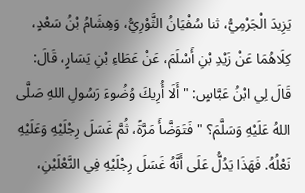يَزِيدَ الْجَرْمِيُّ، ثنا سُفْيَانُ الثَّوْرِيُّ، وَهِشَامُ بْنُ سَعْدٍ، كِلَاهُمَا عَنْ زَيْدِ بْنِ أَسْلَمَ، عَنْ عَطَاءِ بْنِ يَسَارٍ، قَالَ: قَالَ لِي ابْنُ عَبَّاسٍ: " أَلَا أُرِيكَ وُضُوءَ رَسُولِ اللهِ صَلَّى اللهُ عَلَيْهِ وَسَلَّمَ؟ " فَتَوَضَّأَ مَرَّةً، ثُمَّ غَسَلَ رِجْلَيْهِ وَعَلَيْهِ نَعْلُهُ. فَهَذَا يَدُلُّ عَلَى أَنَّهُ غَسَلَ رِجْلَيْهِ فِي النَّعْلَيْنِ،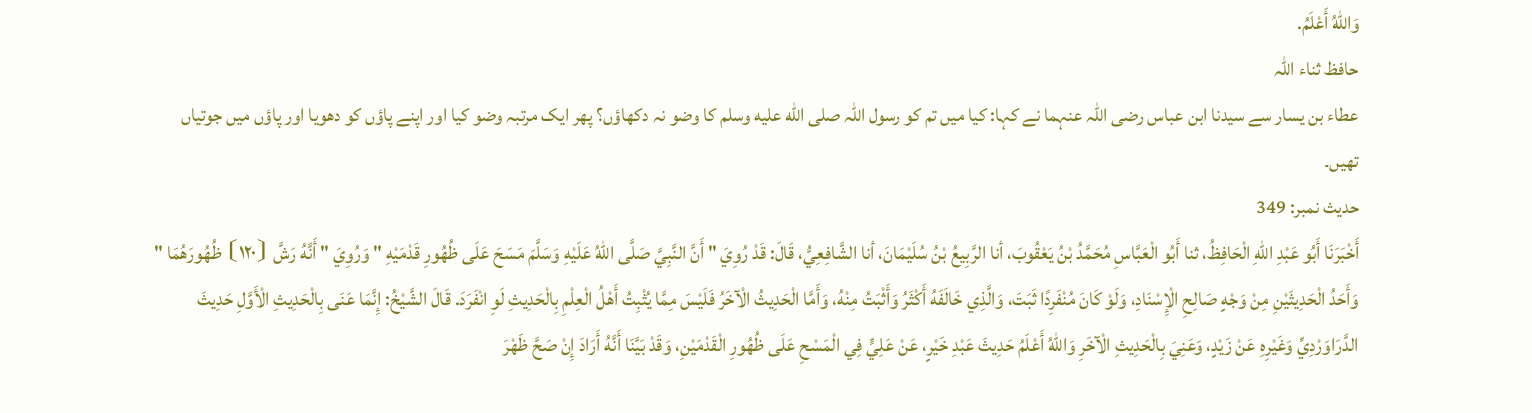وَاللهُ أَعْلَمُ.
حافظ ثناء اللہ
عطاء بن یسار سے سیدنا ابن عباس رضی اللہ عنہما نے کہا: کیا میں تم کو رسول اللہ صلى الله عليه وسلم کا وضو نہ دکھاؤں؟ پھر ایک مرتبہ وضو کیا اور اپنے پاؤں کو دھویا اور پاؤں میں جوتیاں تھیں۔
حدیث نمبر: 349
أَخْبَرَنَا أَبُو عَبْدِ اللهِ الْحَافِظُ، ثنا أَبُو الْعَبَّاسِ مُحَمَّدُ بْنُ يَعْقُوبَ، أنا الرَّبِيعُ بْنُ سُلَيْمَانَ، أنا الشَّافِعِيُّ، قَالَ: قَدْ رُوِيَ " أَنَّ النَّبِيَّ صَلَّى اللهُ عَلَيْهِ وَسَلَّمَ مَسَحَ عَلَى ظُهُورِ قَدْمَيْهِ " وَرُوِيَ " أَنَّهُ رَشَّ ⦗١٢٠⦘ ظُهُورَهُمَا " وَأَحَدُ الْحَدِيثَيْنِ مِنْ وَجْهٍ صَالِحِ الْإِسْنَادِ، وَلَوْ كَانَ مُنْفَرِدًا ثَبَتَ، وَالَّذِي خَالَفَهُ أَكْثَرُ وَأَثْبَتُ مِنْهُ، وَأَمَّا الْحَدِيثُ الْآخَرُ فَلَيْسَ مِمَّا يُثْبِتُ أَهْلُ الْعِلْمِ بِالْحَدِيثِ لَوِ انْفَرَدَ. قَالَ الشَّيْخُ: إِنَّمَا عَنَى بِالْحَدِيثِ الْأَوَّلِ حَدِيثَ الدَّرَاوَرْدِيِّ وَغَيْرِهِ عَنْ زَيْدٍ، وَعَنِيَ بِالْحَدِيثِ الْآخَرِ وَاللهُ أَعْلَمُ حَدِيثَ عَبْدِ خَيْرٍ، عَنْ عَلِيٍّ فِي الْمَسْحِ عَلَى ظُهُورِ الْقَدْمَيْنِ، وَقَدْ بَيَّنَا أَنَّهُ أَرَادَ إِنْ صَحَّ ظَهْرَ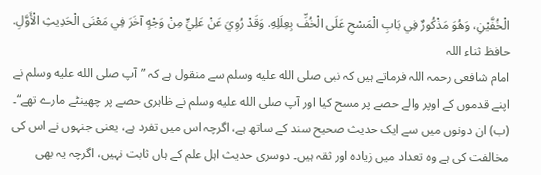الْخُفَّيْنِ، وَهُوَ مَذْكُورٌ فِي بَابِ الْمَسْحِ عَلَى الْخُفِّ بِعِلَلِهِ. وَقَدْ رُوِيَ عَنْ عَلِيٍّ مِنْ وَجْهٍ آخَرَ فِي مَعْنَى الْحَدِيثِ الْأَوَّلِ.
حافظ ثناء اللہ
امام شافعی رحمہ اللہ فرماتے ہیں کہ نبی صلى الله عليه وسلم سے منقول ہے کہ ”آپ صلى الله عليه وسلم نے اپنے قدموں کے اوپر والے حصے پر مسح کیا اور آپ صلى الله عليه وسلم نے ظاہری حصے پر چھینٹے مارے تھے“۔
(ب) ان دونوں میں سے ایک حدیث صحیح سند کے ساتھ ہے، اگرچہ اس میں تفرد ہے، یعنی جنہوں نے اس کی مخالفت کی ہے وہ تعداد میں زیادہ اور ثقہ ہیں۔ دوسری حدیث اہل علم کے ہاں ثابت نہیں، اگرچہ یہ بھی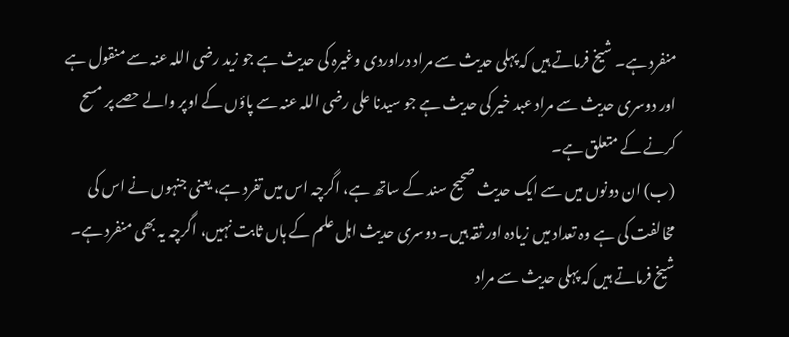منفرد ہے۔ شیخ فرماتے ہیں کہ پہلی حدیث سے مراد دراوردی وغیرہ کی حدیث ہے جو زید رضی اللہ عنہ سے منقول ہے اور دوسری حدیث سے مراد عبد خیر کی حدیث ہے جو سیدنا علی رضی اللہ عنہ سے پاؤں کے اوپر والے حصے پر مسح کرنے کے متعلق ہے۔
(ب) ان دونوں میں سے ایک حدیث صحیح سند کے ساتھ ہے، اگرچہ اس میں تفرد ہے، یعنی جنہوں نے اس کی مخالفت کی ہے وہ تعداد میں زیادہ اور ثقہ ہیں۔ دوسری حدیث اہل علم کے ہاں ثابت نہیں، اگرچہ یہ بھی منفرد ہے۔ شیخ فرماتے ہیں کہ پہلی حدیث سے مراد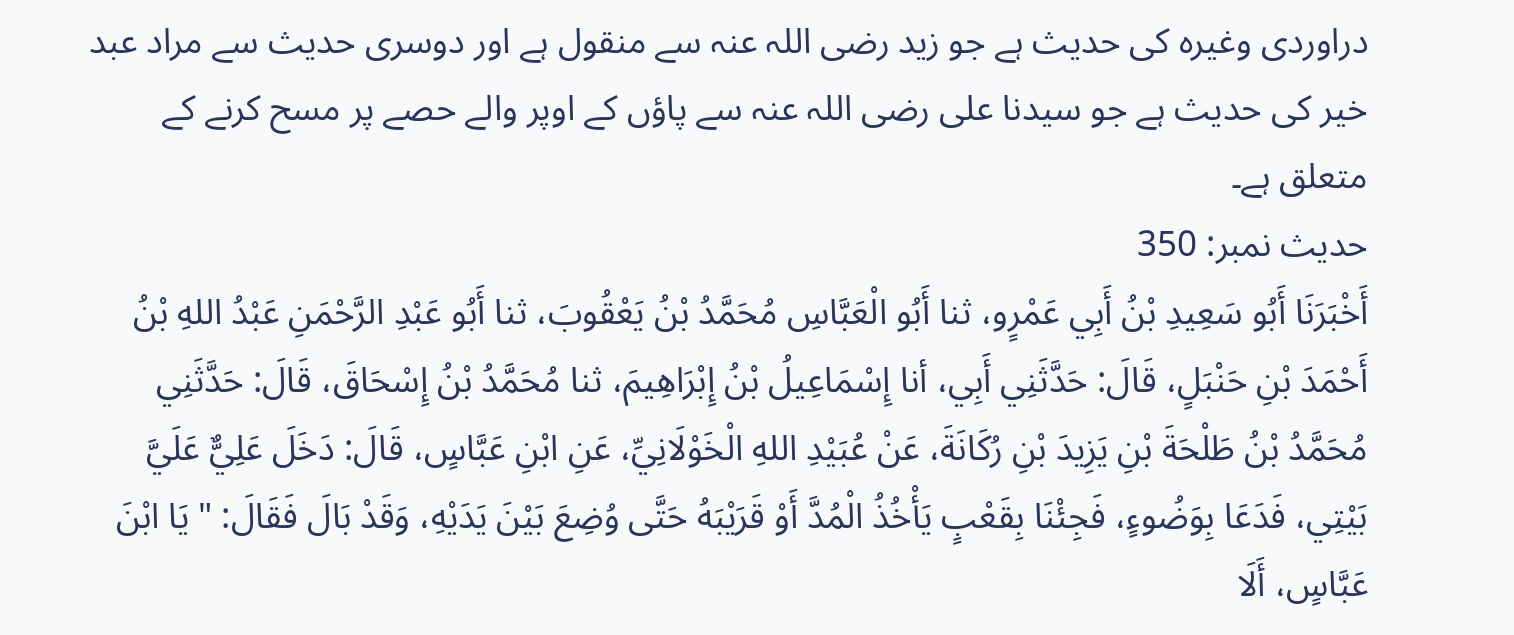دراوردی وغیرہ کی حدیث ہے جو زید رضی اللہ عنہ سے منقول ہے اور دوسری حدیث سے مراد عبد خیر کی حدیث ہے جو سیدنا علی رضی اللہ عنہ سے پاؤں کے اوپر والے حصے پر مسح کرنے کے متعلق ہے۔
حدیث نمبر: 350
أَخْبَرَنَا أَبُو سَعِيدِ بْنُ أَبِي عَمْرٍو، ثنا أَبُو الْعَبَّاسِ مُحَمَّدُ بْنُ يَعْقُوبَ، ثنا أَبُو عَبْدِ الرَّحْمَنِ عَبْدُ اللهِ بْنُ أَحْمَدَ بْنِ حَنْبَلٍ، قَالَ: حَدَّثَنِي أَبِي، أنا إِسْمَاعِيلُ بْنُ إِبْرَاهِيمَ، ثنا مُحَمَّدُ بْنُ إِسْحَاقَ، قَالَ: حَدَّثَنِي مُحَمَّدُ بْنُ طَلْحَةَ بْنِ يَزِيدَ بْنِ رُكَانَةَ، عَنْ عُبَيْدِ اللهِ الْخَوْلَانِيِّ، عَنِ ابْنِ عَبَّاسٍ، قَالَ: دَخَلَ عَلِيٌّ عَلَيَّ بَيْتِي، فَدَعَا بِوَضُوءٍ، فَجِئْنَا بِقَعْبٍ يَأْخُذُ الْمُدَّ أَوْ قَرَيْبَهُ حَتَّى وُضِعَ بَيْنَ يَدَيْهِ، وَقَدْ بَالَ فَقَالَ: " يَا ابْنَ عَبَّاسٍ، أَلَا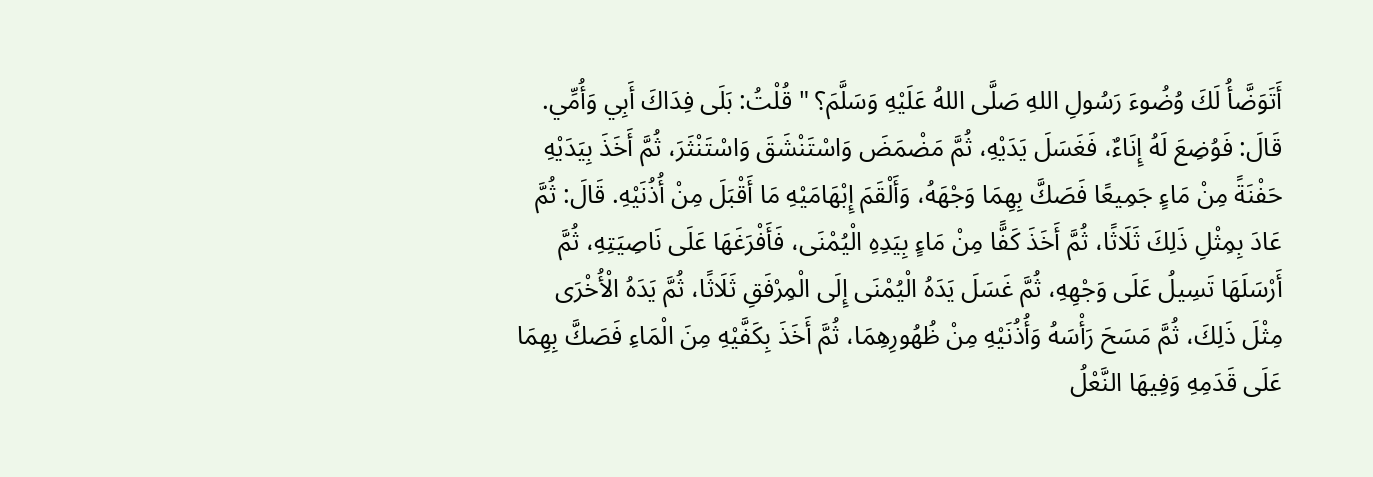أَتَوَضَّأُ لَكَ وُضُوءَ رَسُولِ اللهِ صَلَّى اللهُ عَلَيْهِ وَسَلَّمَ؟ " قُلْتُ: بَلَى فِدَاكَ أَبِي وَأُمِّي. قَالَ: فَوُضِعَ لَهُ إِنَاءٌ، فَغَسَلَ يَدَيْهِ، ثُمَّ مَضْمَضَ وَاسْتَنْشَقَ وَاسْتَنْثَرَ، ثُمَّ أَخَذَ بِيَدَيْهِ حَفْنَةً مِنْ مَاءٍ جَمِيعًا فَصَكَّ بِهِمَا وَجْهَهُ، وَأَلْقَمَ إِبْهَامَيْهِ مَا أَقْبَلَ مِنْ أُذُنَيْهِ. قَالَ: ثُمَّ عَادَ بِمِثْلِ ذَلِكَ ثَلَاثًا، ثُمَّ أَخَذَ كَفًّا مِنْ مَاءٍ بِيَدِهِ الْيُمْنَى، فَأَفْرَغَهَا عَلَى نَاصِيَتِهِ، ثُمَّ أَرْسَلَهَا تَسِيلُ عَلَى وَجْهِهِ، ثُمَّ غَسَلَ يَدَهُ الْيُمْنَى إِلَى الْمِرْفَقِ ثَلَاثًا، ثُمَّ يَدَهُ الْأُخْرَى مِثْلَ ذَلِكَ، ثُمَّ مَسَحَ رَأْسَهُ وَأُذُنَيْهِ مِنْ ظُهُورِهِمَا، ثُمَّ أَخَذَ بِكَفَّيْهِ مِنَ الْمَاءِ فَصَكَّ بِهِمَا عَلَى قَدَمِهِ وَفِيهَا النَّعْلُ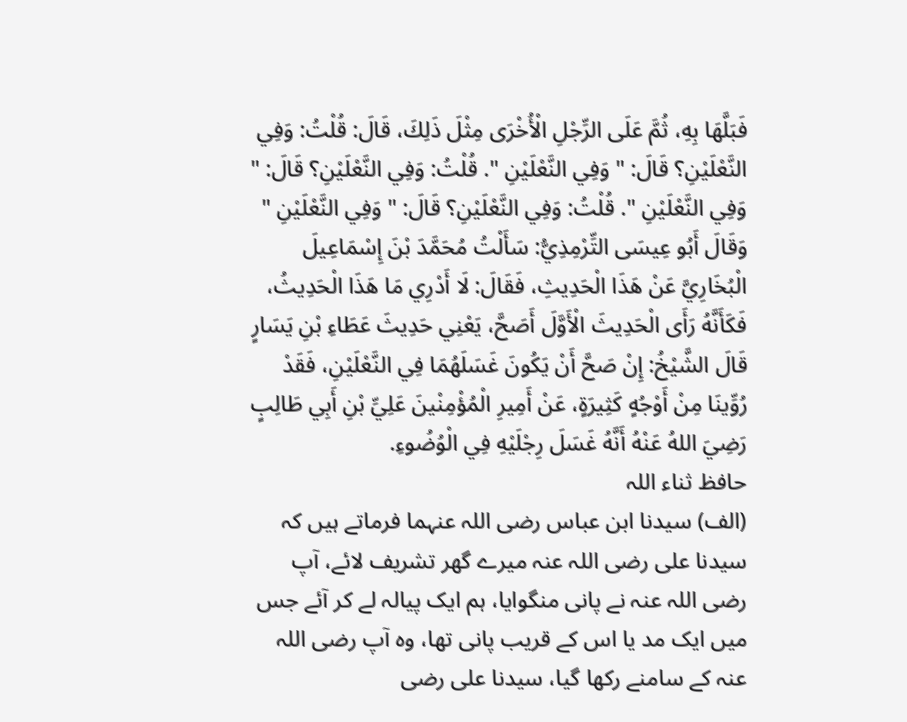فَبَلَّهَا بِهِ، ثُمَّ عَلَى الرِّجْلِ الْأُخْرَى مِثْلَ ذَلِكَ، قَالَ: قُلْتُ: وَفِي النَّعْلَيْنِ؟ قَالَ: " وَفِي النَّعْلَيْنِ ". قُلْتُ: وَفِي النَّعْلَيْنِ؟ قَالَ: " وَفِي النَّعْلَيْنِ ". قُلْتُ: وَفِي النَّعْلَيْنِ؟ قَالَ: " وَفِي النَّعْلَيْنِ " وَقَالَ أَبُو عِيسَى التِّرْمِذِيُّ: سَأَلْتُ مُحَمَّدَ بْنَ إِسْمَاعِيلَ الْبُخَارِيَّ عَنْ هَذَا الْحَدِيثِ، فَقَالَ: لَا أَدْرِي مَا هَذَا الْحَدِيثُ، فَكَأَنَّهُ رَأَى الْحَدِيثَ الْأَوَّلَ أَصَحَّ، يَعْنِي حَدِيثَ عَطَاءِ بْنِ يَسَارٍ قَالَ الشَّيْخُ: إِنْ صَحَّ أَنْ يَكُونَ غَسَلَهُمَا فِي النَّعْلَيْنِ، فَقَدْ رُوِّينَا مِنْ أَوْجُهٍ كَثِيرَةٍ، عَنْ أَمِيرِ الْمُؤْمِنْينَ عَلِيِّ بْنِ أَبِي طَالِبٍ رَضِيَ اللهُ عَنْهُ أَنَّهُ غَسَلَ رِجْلَيْهِ فِي الْوُضُوءِ.
حافظ ثناء اللہ
(الف) سیدنا ابن عباس رضی اللہ عنہما فرماتے ہیں کہ سیدنا علی رضی اللہ عنہ میرے گھر تشریف لائے، آپ رضی اللہ عنہ نے پانی منگوایا، ہم ایک پیالہ لے کر آئے جس میں ایک مد یا اس کے قریب پانی تھا، وہ آپ رضی اللہ عنہ کے سامنے رکھا گیا، سیدنا علی رضی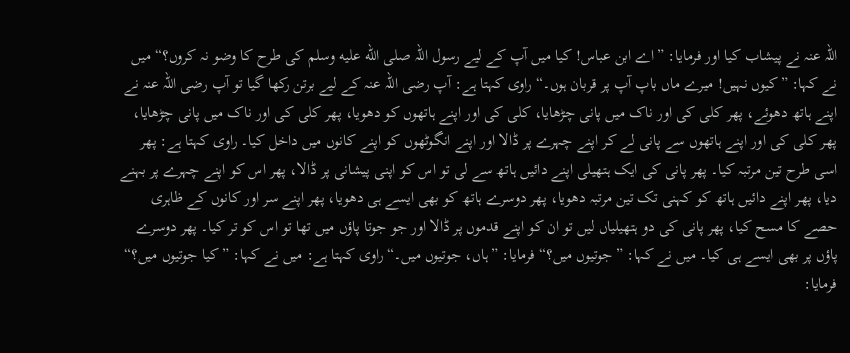اللہ عنہ نے پیشاب کیا اور فرمایا: ”اے ابن عباس! کیا میں آپ کے لیے رسول اللہ صلى الله عليه وسلم کی طرح کا وضو نہ کروں؟“ میں نے کہا: ”کیوں نہیں! میرے ماں باپ آپ پر قربان ہوں۔“ راوی کہتا ہے: آپ رضی اللہ عنہ کے لیے برتن رکھا گیا تو آپ رضی اللہ عنہ نے اپنے ہاتھ دھوئے، پھر کلی کی اور ناک میں پانی چڑھایا، کلی کی اور اپنے ہاتھوں کو دھویا، پھر کلی کی اور ناک میں پانی چڑھایا، پھر کلی کی اور اپنے ہاتھوں سے پانی لے کر اپنے چہرے پر ڈالا اور اپنے انگوٹھوں کو اپنے کانوں میں داخل کیا۔ راوی کہتا ہے: پھر اسی طرح تین مرتبہ کیا۔ پھر پانی کی ایک ہتھیلی اپنے دائیں ہاتھ سے لی تو اس کو اپنی پیشانی پر ڈالا، پھر اس کو اپنے چہرے پر بہنے دیا، پھر اپنے دائیں ہاتھ کو کہنی تک تین مرتبہ دھویا، پھر دوسرے ہاتھ کو بھی ایسے ہی دھویا، پھر اپنے سر اور کانوں کے ظاہری حصے کا مسح کیا، پھر پانی کی دو ہتھیلیاں لیں تو ان کو اپنے قدموں پر ڈالا اور جو جوتا پاؤں میں تھا تو اس کو تر کیا۔ پھر دوسرے پاؤں پر بھی ایسے ہی کیا۔ میں نے کہا: ”جوتیوں میں؟“ فرمایا: ”ہاں، جوتیوں میں۔“ راوی کہتا ہے: میں نے کہا: ”کیا جوتیوں میں؟“ فرمایا: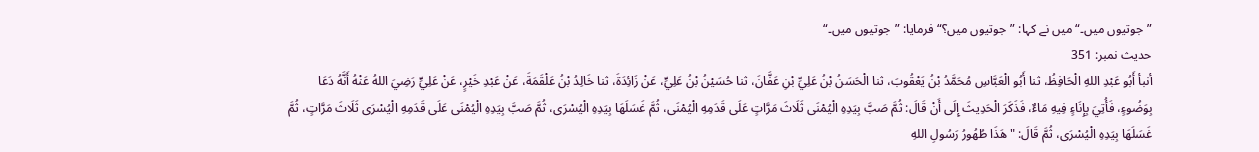”جوتیوں میں۔“ میں نے کہا: ”جوتیوں میں؟“ فرمایا: ”جوتیوں میں۔“
حدیث نمبر: 351
أنبأ أَبُو عَبْدِ اللهِ الْحَافِظُ، ثنا أَبُو الْعَبَّاسِ مُحَمَّدُ بْنُ يَعْقُوبَ، ثنا الْحَسَنُ بْنُ عَلِيِّ بْنِ عَفَّانَ، ثنا حُسَيْنُ بْنُ عَلِيٍّ، عَنْ زَائِدَةَ، ثنا خَالِدُ بْنُ عَلْقَمَةَ، عَنْ عَبْدِ خَيْرٍ، عَنْ عَلِيٍّ رَضِيَ اللهُ عَنْهُ أَنَّهُ دَعَا بِوَضُوءٍ، فَأُتِيَ بِإِنَاءٍ فِيهِ مَاءٌ، فَذَكَرَ الْحَدِيثَ إِلَى أَنْ قَالَ: ثُمَّ صَبَّ بِيَدِهِ الْيُمْنَى ثَلَاثَ مَرَّاتٍ عَلَى قَدَمِهِ الْيُمْنَى، ثُمَّ غَسَلَهَا بِيَدِهِ الْيُسْرَى، ثُمَّ صَبَّ بِيَدِهِ الْيُمْنَى عَلَى قَدَمِهِ الْيُسْرَى ثَلَاثَ مَرَّاتٍ، ثُمَّ غَسَلَهَا بِيَدِهِ الْيُسْرَى، ثُمَّ قَالَ: " هَذَا طُهُورُ رَسُولِ اللهِ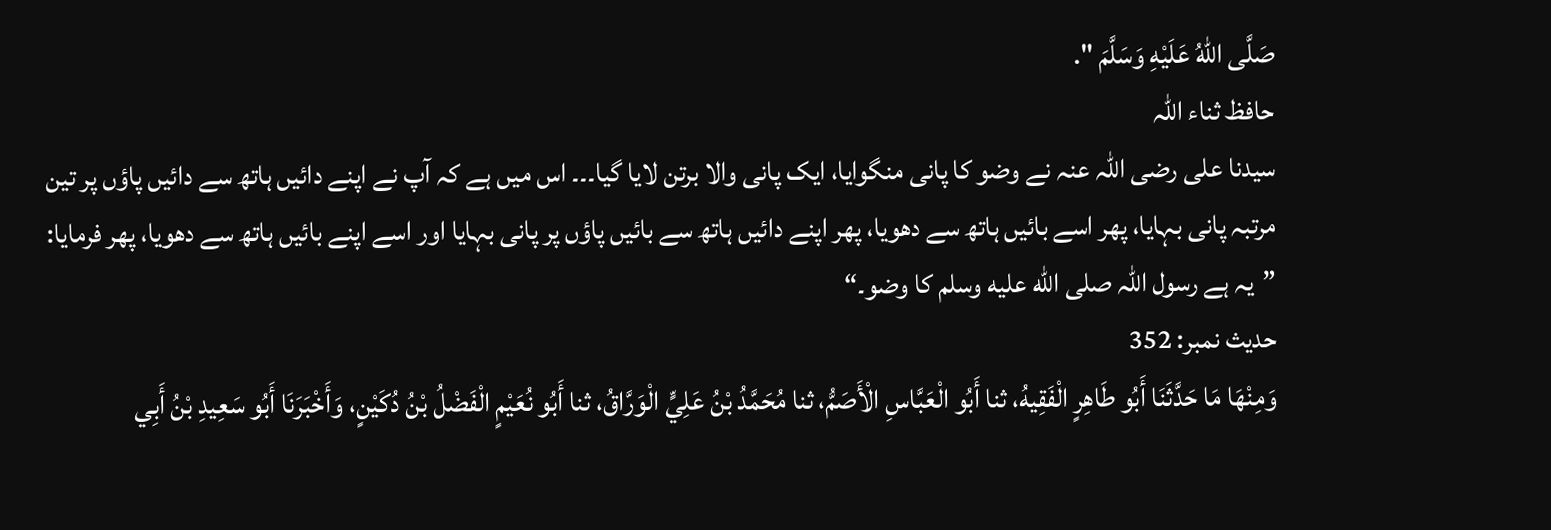صَلَّى اللهُ عَلَيْهِ وَسَلَّمَ ".
حافظ ثناء اللہ
سیدنا علی رضی اللہ عنہ نے وضو کا پانی منگوایا، ایک پانی والا برتن لایا گیا۔۔۔ اس میں ہے کہ آپ نے اپنے دائیں ہاتھ سے دائیں پاؤں پر تین مرتبہ پانی بہایا، پھر اسے بائیں ہاتھ سے دھویا، پھر اپنے دائیں ہاتھ سے بائیں پاؤں پر پانی بہایا اور اسے اپنے بائیں ہاتھ سے دھویا، پھر فرمایا: ”یہ ہے رسول اللہ صلى الله عليه وسلم کا وضو۔“
حدیث نمبر: 352
وَمِنْهَا مَا حَدَّثَنَا أَبُو طَاهِرٍ الْفَقِيهُ، ثنا أَبُو الْعَبَّاسِ الْأَصَمُّ، ثنا مُحَمَّدُ بْنُ عَلِيٍّ الْوَرَّاقُ، ثنا أَبُو نُعَيْمٍ الْفَضْلُ بْنُ دُكَيْنٍ، وَأَخْبَرَنَا أَبُو سَعِيدِ بْنُ أَبِي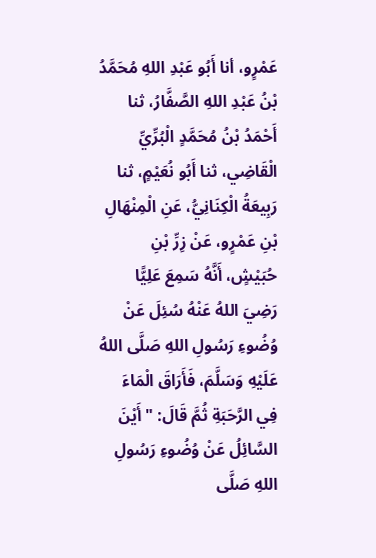عَمْرٍو، أنا أَبُو عَبْدِ اللهِ مُحَمَّدُ بْنُ عَبْدِ اللهِ الصَّفَّارُ، ثنا أَحْمَدُ بْنُ مُحَمَّدٍ الْبُرِّيِّ الْقَاضِي، ثنا أَبُو نُعَيْمٍ، ثنا رَبِيعَةُ الْكِنَانِيُّ، عَنِ الْمِنْهَالِ بْنِ عَمْرٍو، عَنْ زِرِّ بْنِ حُبَيْشٍ، أَنَّهُ سَمِعَ عَلِيًّا رَضِيَ اللهُ عَنْهُ سُئِلَ عَنْ وُضُوءِ رَسُولِ اللهِ صَلَّى اللهُ عَلَيْهِ وَسَلَّمَ، فَأَرَاقَ الْمَاءَ فِي الرَّحَبَةِ ثُمَّ قَالَ: " أَيْنَ السَّائِلُ عَنْ وُضُوءِ رَسُولِ اللهِ صَلَّى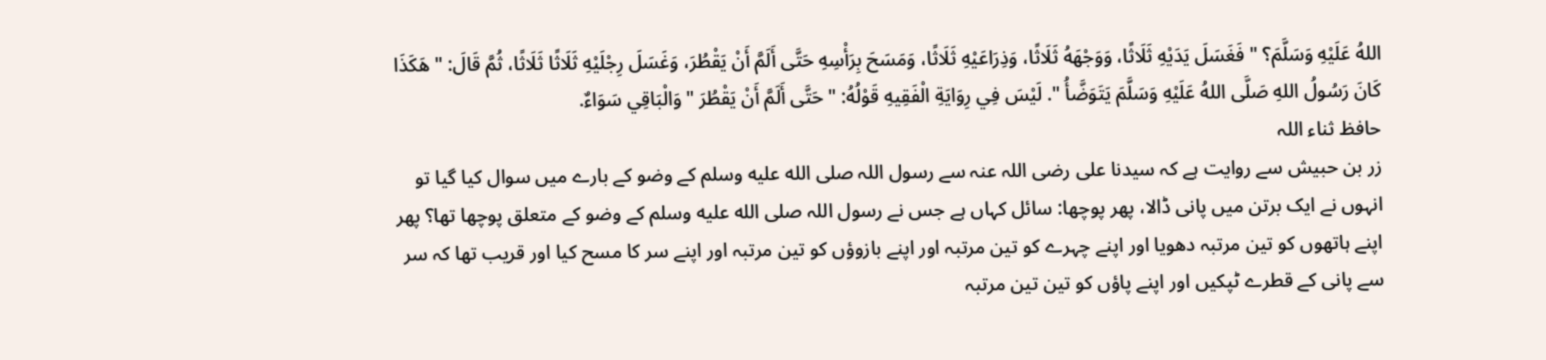اللهُ عَلَيْهِ وَسَلَّمَ؟ " فَغَسَلَ يَدَيْهِ ثَلَاثًا، وَوَجْهَهُ ثَلَاثًا، وَذِرَاعَيْهِ ثَلَاثًا، وَمَسَحَ بِرَأْسِهِ حَتَّى أَلَمَّ أَنْ يَقْطُرَ، وَغَسَلَ رِجْلَيْهِ ثَلَاثًا ثَلَاثًا، ثُمَّ قَالَ: " هَكَذَا كَانَ رَسُولُ اللهِ صَلَّى اللهُ عَلَيْهِ وَسَلَّمَ يَتَوَضَّأُ ". لَيْسَ فِي رِوَايَةِ الْفَقِيهِ قَوْلُهُ: " حَتَّى أَلَمَّ أَنْ يَقْطُرَ " وَالْبَاقِي سَوَاءٌ.
حافظ ثناء اللہ
زر بن حبیش سے روایت ہے کہ سیدنا علی رضی اللہ عنہ سے رسول اللہ صلى الله عليه وسلم کے وضو کے بارے میں سوال کیا گیا تو انہوں نے ایک برتن میں پانی ڈالا، پھر پوچھا: سائل کہاں ہے جس نے رسول اللہ صلى الله عليه وسلم کے وضو کے متعلق پوچھا تھا؟ پھر اپنے ہاتھوں کو تین مرتبہ دھویا اور اپنے چہرے کو تین مرتبہ اور اپنے بازوؤں کو تین مرتبہ اور اپنے سر کا مسح کیا اور قریب تھا کہ سر سے پانی کے قطرے ٹپکیں اور اپنے پاؤں کو تین تین مرتبہ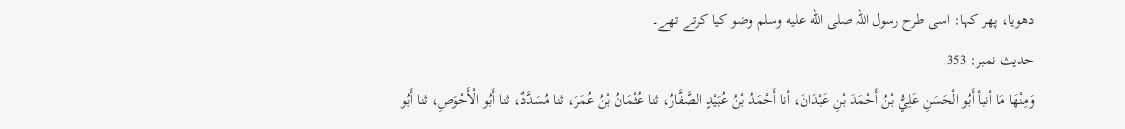دھویا، پھر کہا: اسی طرح رسول اللہ صلى الله عليه وسلم وضو کیا کرتے تھے۔
حدیث نمبر: 353
وَمِنْهَا مَا أنبأ أَبُو الْحَسَنِ عَلِيُّ بْنُ أَحْمَدَ بْنِ عَبْدَانَ، أنا أَحْمَدُ بْنُ عُبَيْدٍ الصَّفَّارُ، ثنا عُثْمَانُ بْنُ عُمَرَ، ثنا مُسَدَّدٌ، ثنا أَبُو الْأَحْوَصِ، ثنا أَبُو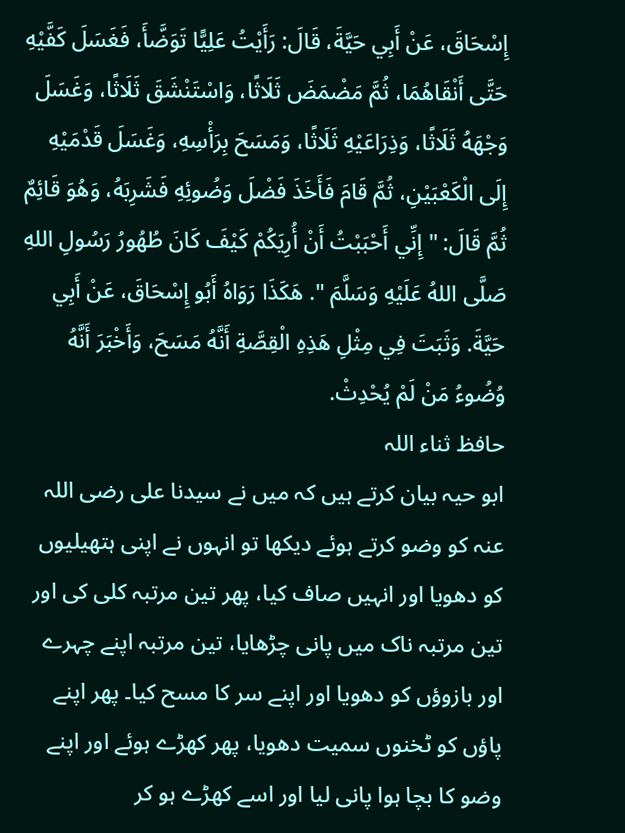إِسْحَاقَ، عَنْ أَبِي حَيَّةَ، قَالَ: رَأَيْتُ عَلِيًّا تَوَضَّأَ، فَغَسَلَ كَفَّيْهِ حَتَّى أَنْقَاهُمَا، ثُمَّ مَضْمَضَ ثَلَاثًا، وَاسْتَنْشَقَ ثَلَاثًا، وَغَسَلَ وَجْهَهُ ثَلَاثًا، وَذِرَاعَيْهِ ثَلَاثًا، وَمَسَحَ بِرَأْسِهِ، وَغَسَلَ قَدْمَيْهِ إِلَى الْكَعْبَيْنِ، ثُمَّ قَامَ فَأَخَذَ فَضْلَ وَضُوئِهِ فَشَرِبَهُ، وَهُوَ قَائِمٌ ثُمَّ قَالَ: " إِنِّي أَحْبَبْتُ أَنْ أُرِيَكُمْ كَيْفَ كَانَ طُهُورُ رَسُولِ اللهِ صَلَّى اللهُ عَلَيْهِ وَسَلَّمَ ". هَكَذَا رَوَاهُ أَبُو إِسْحَاقَ، عَنْ أَبِي حَيَّةَ. وَثَبَتَ فِي مِثْلِ هَذِهِ الْقِصَّةِ أَنَّهُ مَسَحَ، وَأَخْبَرَ أَنَّهُ وُضُوءُ مَنْ لَمْ يُحْدِثْ.
حافظ ثناء اللہ
ابو حیہ بیان کرتے ہیں کہ میں نے سیدنا علی رضی اللہ عنہ کو وضو کرتے ہوئے دیکھا تو انہوں نے اپنی ہتھیلیوں کو دھویا اور انہیں صاف کیا، پھر تین مرتبہ کلی کی اور تین مرتبہ ناک میں پانی چڑھایا، تین مرتبہ اپنے چہرے اور بازوؤں کو دھویا اور اپنے سر کا مسح کیا۔ پھر اپنے پاؤں کو ٹخنوں سمیت دھویا، پھر کھڑے ہوئے اور اپنے وضو کا بچا ہوا پانی لیا اور اسے کھڑے ہو کر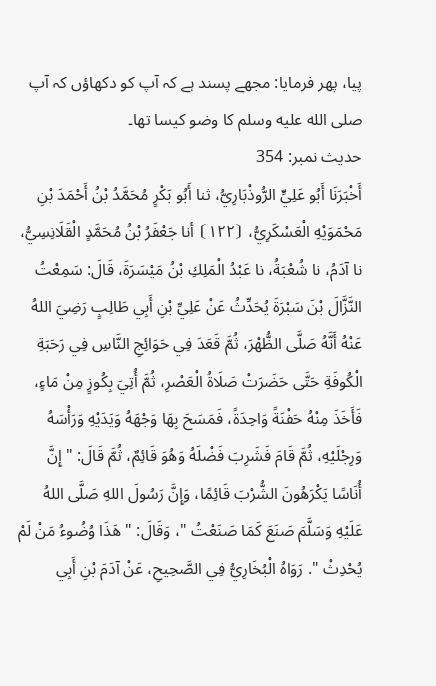پیا، پھر فرمایا: مجھے پسند ہے کہ آپ کو دکھاؤں کہ آپ صلى الله عليه وسلم کا وضو کیسا تھا۔
حدیث نمبر: 354
أَخْبَرَنَا أَبُو عَلِيٍّ الرُّوذْبَارِيُّ، ثنا أَبُو بَكْرٍ مُحَمَّدُ بْنُ أَحْمَدَ بْنِ مَحْمَوَيْهِ الْعَسْكَرِيُّ، ⦗١٢٢⦘ أنا جَعْفَرُ بْنُ مُحَمَّدٍ الْقَلَانِسِيُّ، نا آدَمُ، نا شُعْبَةُ، نا عَبْدُ الْمَلِكِ بْنُ مَيْسَرَةَ، قَالَ: سَمِعْتُ النَّزَّالَ بْنَ سَبْرَةَ يُحَدِّثُ عَنْ عَلِيِّ بْنِ أَبِي طَالِبٍ رَضِيَ اللهُ عَنْهُ أَنَّهُ صَلَّى الظُّهْرَ، ثُمَّ قَعَدَ فِي حَوَائِجِ النَّاسِ فِي رَحَبَةِ الْكُوفَةِ حَتَّى حَضَرَتْ صَلَاةُ الْعَصْرِ، ثُمَّ أُتِيَ بِكُوزٍ مِنْ مَاءٍ، فَأَخَذَ مِنْهُ حَفْنَةً وَاحِدَةً، فَمَسَحَ بِهَا وَجْهَهُ وَيَدَيْهِ وَرَأْسَهُ وَرِجْلَيْهِ، ثُمَّ قَامَ فَشَرِبَ فَضْلَهُ وَهُوَ قَائِمٌ، ثُمَّ قَالَ: " إِنَّ أُنَاسًا يَكْرَهُونَ الشُّرْبَ قَائِمًا، وَإِنَّ رَسُولَ اللهِ صَلَّى اللهُ عَلَيْهِ وَسَلَّمَ صَنَعَ كَمَا صَنَعْتُ "، وَقَالَ: " هَذَا وُضُوءُ مَنْ لَمْ يُحْدِثْ ". رَوَاهُ الْبُخَارِيُّ فِي الصَّحِيحِ، عَنْ آدَمَ بْنِ أَبِي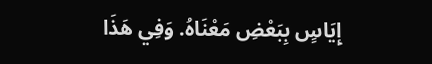إِيَاسٍ بِبَعْضِ مَعْنَاهُ. وَفِي هَذَا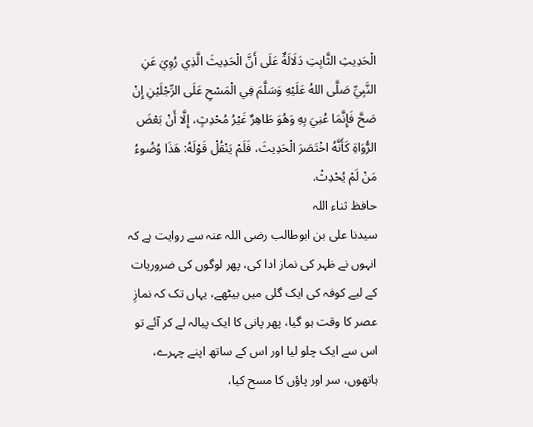الْحَدِيثِ الثَّابِتِ دَلَالَةٌ عَلَى أَنَّ الْحَدِيثَ الَّذِي رُوِيَ عَنِ النَّبِيِّ صَلَّى اللهُ عَلَيْهِ وَسَلَّمَ فِي الْمَسْحِ عَلَى الرِّجْلَيْنِ إِنْ صَحَّ فَإِنَّمَا عُنِيَ بِهِ وَهُوَ طَاهِرٌ غَيْرُ مُحْدِثٍ، إِلَّا أَنْ بَعْضَ الرُّوَاةِ كَأَنَّهُ اخْتَصَرَ الْحَدِيثَ، فَلَمْ يَنْقُلْ قَوْلَهُ: هَذَا وُضُوءُ مَنْ لَمْ يُحْدِثْ.
حافظ ثناء اللہ
سیدنا علی بن ابوطالب رضی اللہ عنہ سے روایت ہے کہ انہوں نے ظہر کی نماز ادا کی، پھر لوگوں کی ضروریات کے لیے کوفہ کی ایک گلی میں بیٹھے، یہاں تک کہ نمازِ عصر کا وقت ہو گیا، پھر پانی کا ایک پیالہ لے کر آئے تو اس سے ایک چلو لیا اور اس کے ساتھ اپنے چہرے، ہاتھوں، سر اور پاؤں کا مسح کیا،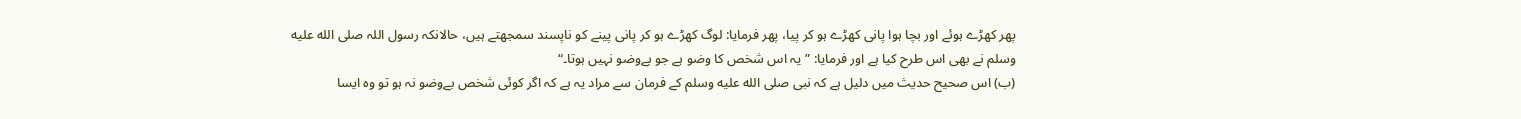پھر کھڑے ہوئے اور بچا ہوا پانی کھڑے ہو کر پیا، پھر فرمایا: لوگ کھڑے ہو کر پانی پینے کو ناپسند سمجھتے ہیں، حالانکہ رسول اللہ صلى الله عليه وسلم نے بھی اس طرح کیا ہے اور فرمایا: ”یہ اس شخص کا وضو ہے جو بےوضو نہیں ہوتا۔“
(ب) اس صحیح حدیث میں دلیل ہے کہ نبی صلى الله عليه وسلم کے فرمان سے مراد یہ ہے کہ اگر کوئی شخص بےوضو نہ ہو تو وہ ایسا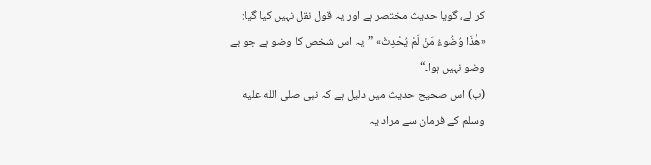کر لے، گویا حدیث مختصر ہے اور یہ قول نقل نہیں کیا گیا: «هٰذَا وُضُوءُ مَنْ لَمْ يُحْدِثْ» ”یہ اس شخص کا وضو ہے جو بے وضو نہیں ہوا۔“
(ب) اس صحیح حدیث میں دلیل ہے کہ نبی صلى الله عليه وسلم کے فرمان سے مراد یہ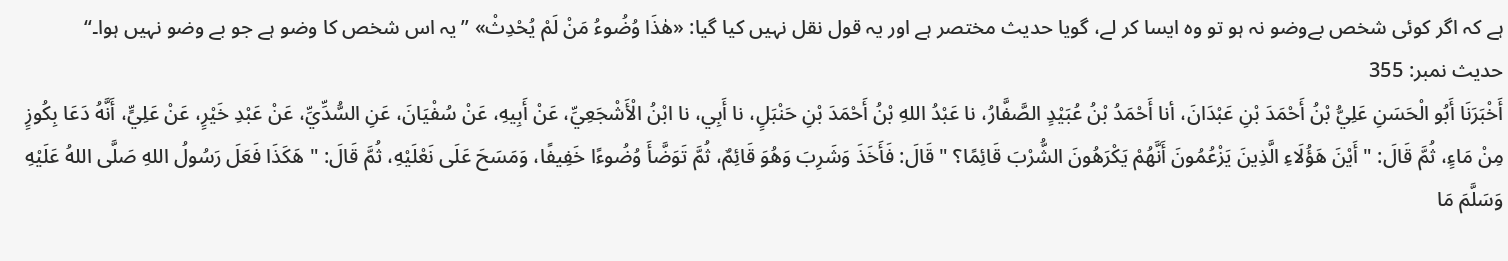ہے کہ اگر کوئی شخص بےوضو نہ ہو تو وہ ایسا کر لے، گویا حدیث مختصر ہے اور یہ قول نقل نہیں کیا گیا: «هٰذَا وُضُوءُ مَنْ لَمْ يُحْدِثْ» ”یہ اس شخص کا وضو ہے جو بے وضو نہیں ہوا۔“
حدیث نمبر: 355
أَخْبَرَنَا أَبُو الْحَسَنِ عَلِيُّ بْنُ أَحْمَدَ بْنِ عَبْدَانَ، أنا أَحْمَدُ بْنُ عُبَيْدٍ الصَّفَّارُ، نا عَبْدُ اللهِ بْنُ أَحْمَدَ بْنِ حَنْبَلٍ، نا أَبِي، نا ابْنُ الْأَشْجَعِيِّ، عَنْ أَبِيهِ، عَنْ سُفْيَانَ، عَنِ السُّدِّيِّ، عَنْ عَبْدِ خَيْرٍ، عَنْ عَلِيٍّ، أَنَّهُ دَعَا بِكُوزٍ مِنْ مَاءٍ، ثُمَّ قَالَ: " أَيْنَ هَؤُلَاءِ الَّذِينَ يَزْعُمُونَ أَنَّهُمْ يَكْرَهُونَ الشُّرْبَ قَائِمًا؟ " قَالَ: فَأَخَذَ وَشَرِبَ وَهُوَ قَائِمٌ، ثُمَّ تَوَضَّأَ وُضُوءًا خَفِيفًا، وَمَسَحَ عَلَى نَعْلَيْهِ، ثُمَّ قَالَ: " هَكَذَا فَعَلَ رَسُولُ اللهِ صَلَّى اللهُ عَلَيْهِ وَسَلَّمَ مَا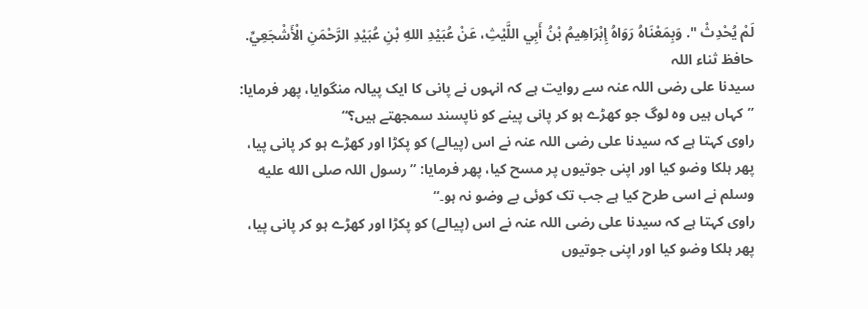لَمْ يُحْدِثْ ". وَبِمَعْنَاهُ رَوَاهُ إِبْرَاهِيمُ بْنُ أَبِي اللَّيْثِ، عَنْ عُبَيْدِ اللهِ بْنِ عُبَيْدِ الرَّحْمَنِ الْأَشْجَعِيِّ.
حافظ ثناء اللہ
سیدنا علی رضی اللہ عنہ سے روایت ہے کہ انہوں نے پانی کا ایک پیالہ منگوایا، پھر فرمایا: ”کہاں ہیں وہ لوگ جو کھڑے ہو کر پانی پینے کو ناپسند سمجھتے ہیں؟“
راوی کہتا ہے کہ سیدنا علی رضی اللہ عنہ نے اس (پیالے) کو پکڑا اور کھڑے ہو کر پانی پیا، پھر ہلکا وضو کیا اور اپنی جوتیوں پر مسح کیا، پھر فرمایا: ”رسول اللہ صلى الله عليه وسلم نے اسی طرح کیا ہے جب تک کوئی بے وضو نہ ہو۔“
راوی کہتا ہے کہ سیدنا علی رضی اللہ عنہ نے اس (پیالے) کو پکڑا اور کھڑے ہو کر پانی پیا، پھر ہلکا وضو کیا اور اپنی جوتیوں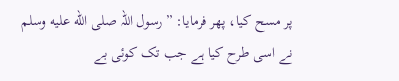پر مسح کیا، پھر فرمایا: ”رسول اللہ صلى الله عليه وسلم نے اسی طرح کیا ہے جب تک کوئی بے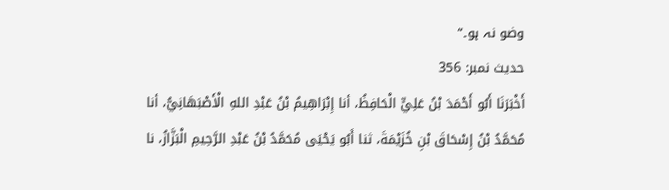وضو نہ ہو۔“
حدیث نمبر: 356
أَخْبَرَنَا أَبُو أَحْمَدَ بْنُ عَلِيٍّ الْحَافِظُ، أنا إِبْرَاهِيمُ بْنُ عَبْدِ اللهِ الْأَصْبَهَانِيُّ، أنا مُحَمَّدُ بْنُ إِسْحَاقَ بْنِ خُزَيْمَةَ، ثنا أَبُو يَحْيَى مُحَمَّدُ بْنُ عَبْدِ الرَّحِيمِ الْبَزَّازُ، نا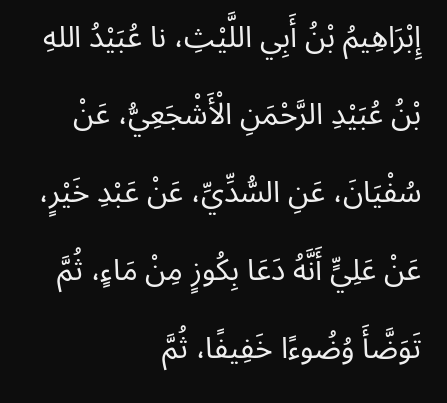إِبْرَاهِيمُ بْنُ أَبِي اللَّيْثِ، نا عُبَيْدُ اللهِ بْنُ عُبَيْدِ الرَّحْمَنِ الْأَشْجَعِيُّ، عَنْ سُفْيَانَ، عَنِ السُّدِّيِّ، عَنْ عَبْدِ خَيْرٍ، عَنْ عَلِيٍّ أَنَّهُ دَعَا بِكُوزٍ مِنْ مَاءٍ، ثُمَّ تَوَضَّأَ وُضُوءًا خَفِيفًا، ثُمَّ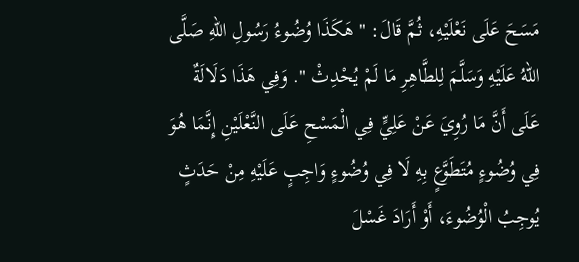مَسَحَ عَلَى نَعْلَيْهِ، ثُمَّ قَالَ: " هَكَذَا وُضُوءُ رَسُولِ اللهِ صَلَّى اللهُ عَلَيْهِ وَسَلَّمَ لِلطَّاهِرِ مَا لَمْ يُحْدِثْ ". وَفِي هَذَا دَلَالَةٌ عَلَى أَنَّ مَا رُوِيَ عَنْ عَلِيٍّ فِي الْمَسْحِ عَلَى النَّعْلَيْنِ إِنَّمَا هُوَ فِي وُضُوءٍ مُتَطَوَّعٍ بِهِ لَا فِي وُضُوءٍ وَاجِبٍ عَلَيْهِ مِنْ حَدَثٍ يُوجِبُ الْوُضُوءَ، أَوْ أَرَادَ غَسْلَ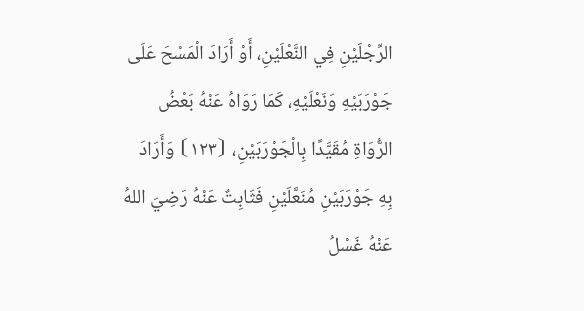الرِّجْلَيْنِ فِي النَّعْلَيْنِ، أَوْ أَرَادَ الْمَسْحَ عَلَى جَوْرَبَيْهِ وَنَعْلَيْهِ، كَمَا رَوَاهُ عَنْهُ بَعْضُ الرُّوَاةِ مُقَيَّدًا بِالْجَوْرَبَيْنِ، ⦗١٢٣⦘ وَأَرَادَ بِهِ جَوْرَبَيْنِ مُنَعَّلَيْنِ فَثَابِتٌ عَنْهُ رَضِيَ اللهُ عَنْهُ غَسْلُ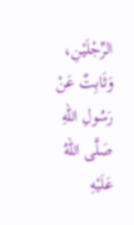الرِّجْلَيْنِ، وَثَابِتٌ عَنْ رَسُولِ اللهِ صَلَّى اللهُ عَلَيْهِ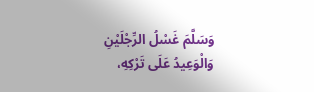وَسَلَّمَ غَسْلُ الرِّجْلَيْنِ وَالْوَعِيدُ عَلَى تَرْكِهِ،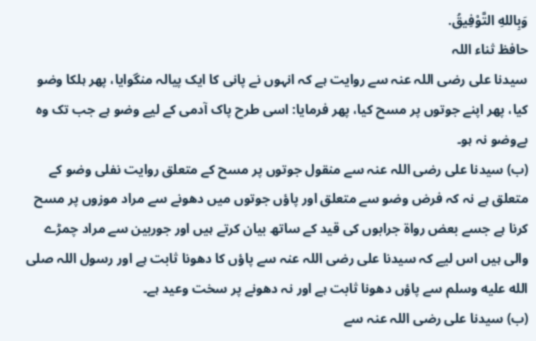وَبِاللهِ التَّوْفِيقُ.
حافظ ثناء اللہ
سیدنا علی رضی اللہ عنہ سے روایت ہے کہ انہوں نے پانی کا ایک پیالہ منگوایا، پھر ہلکا وضو کیا، پھر اپنے جوتوں پر مسح کیا، پھر فرمایا: اسی طرح پاک آدمی کے لیے وضو ہے جب تک وہ بےوضو نہ ہو۔
(ب) سیدنا علی رضی اللہ عنہ سے منقول جوتوں پر مسح کے متعلق روایت نفلی وضو کے متعلق ہے نہ کہ فرض وضو سے متعلق اور پاؤں جوتوں میں دھونے سے مراد موزوں پر مسح کرنا ہے جسے بعض رواۃ جرابوں کی قید کے ساتھ بیان کرتے ہیں اور جوربین سے مراد چمڑے والی ہیں اس لیے کہ سیدنا علی رضی اللہ عنہ سے پاؤں کا دھونا ثابت ہے اور رسول اللہ صلى الله عليه وسلم سے پاؤں دھونا ثابت ہے اور نہ دھونے پر سخت وعید ہے۔
(ب) سیدنا علی رضی اللہ عنہ سے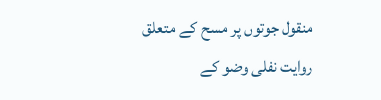منقول جوتوں پر مسح کے متعلق روایت نفلی وضو کے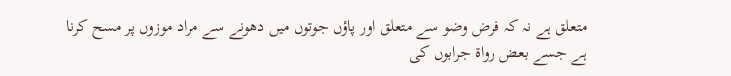متعلق ہے نہ کہ فرض وضو سے متعلق اور پاؤں جوتوں میں دھونے سے مراد موزوں پر مسح کرنا ہے جسے بعض رواۃ جرابوں کی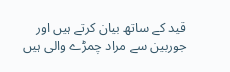قید کے ساتھ بیان کرتے ہیں اور جوربین سے مراد چمڑے والی ہیں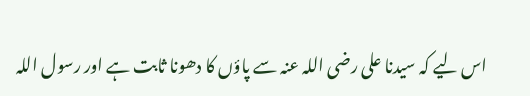اس لیے کہ سیدنا علی رضی اللہ عنہ سے پاؤں کا دھونا ثابت ہے اور رسول اللہ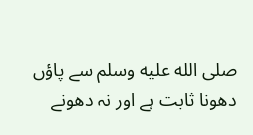صلى الله عليه وسلم سے پاؤں دھونا ثابت ہے اور نہ دھونے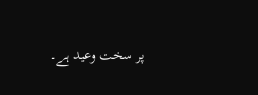پر سخت وعید ہے۔